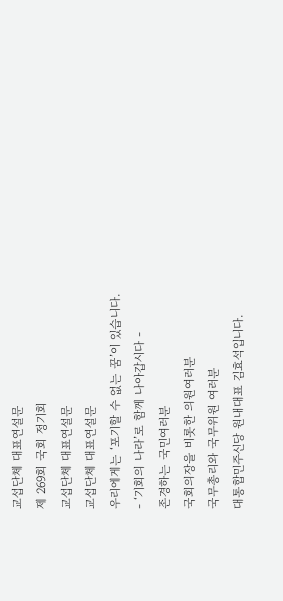교섭단체 대표연설문
제 269회 국회 정기회
교섭단체 대표연설문
교섭단체 대표연설문
우리에게는 ‘포기할 수 없는 꿈’이 있습니다.
- ‘기회의 나라’로 함께 나아갑시다 -
존경하는 국민여러분
국회의장을 비롯한 의원여러분
국무총리와 국무위원 여러분
대통합민주신당 원내대표 김효석입니다.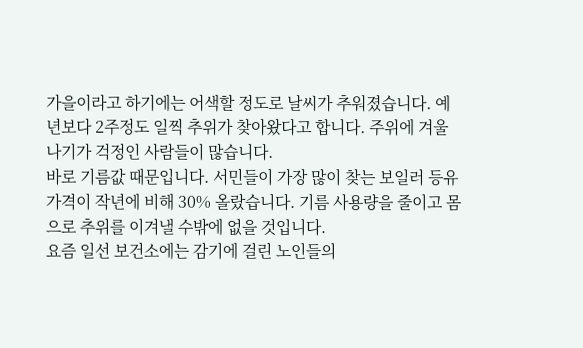가을이라고 하기에는 어색할 정도로 날씨가 추워졌습니다. 예년보다 2주정도 일찍 추위가 찾아왔다고 합니다. 주위에 겨울나기가 걱정인 사람들이 많습니다.
바로 기름값 때문입니다. 서민들이 가장 많이 찾는 보일러 등유가격이 작년에 비해 30% 올랐습니다. 기름 사용량을 줄이고 몸으로 추위를 이겨낼 수밖에 없을 것입니다.
요즘 일선 보건소에는 감기에 걸린 노인들의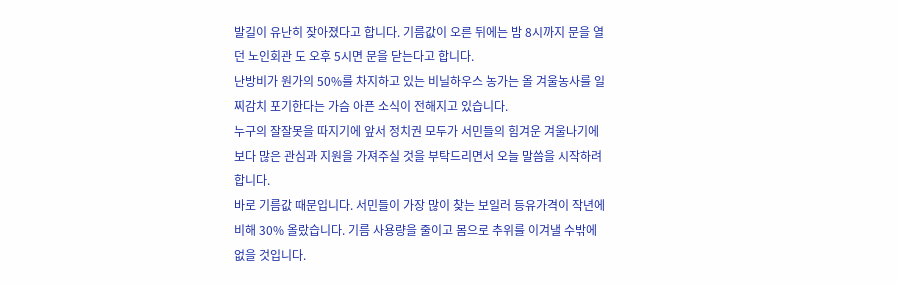발길이 유난히 잦아졌다고 합니다. 기름값이 오른 뒤에는 밤 8시까지 문을 열던 노인회관 도 오후 5시면 문을 닫는다고 합니다.
난방비가 원가의 50%를 차지하고 있는 비닐하우스 농가는 올 겨울농사를 일찌감치 포기한다는 가슴 아픈 소식이 전해지고 있습니다.
누구의 잘잘못을 따지기에 앞서 정치권 모두가 서민들의 힘겨운 겨울나기에 보다 많은 관심과 지원을 가져주실 것을 부탁드리면서 오늘 말씀을 시작하려 합니다.
바로 기름값 때문입니다. 서민들이 가장 많이 찾는 보일러 등유가격이 작년에 비해 30% 올랐습니다. 기름 사용량을 줄이고 몸으로 추위를 이겨낼 수밖에 없을 것입니다.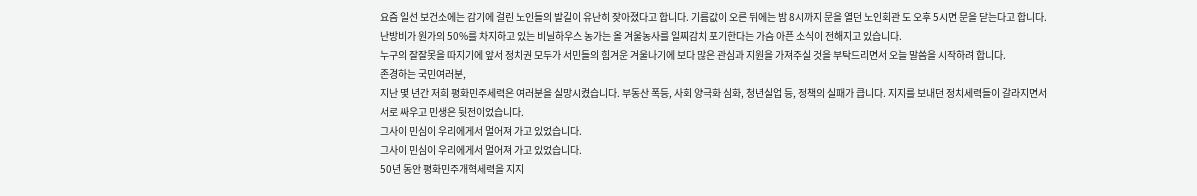요즘 일선 보건소에는 감기에 걸린 노인들의 발길이 유난히 잦아졌다고 합니다. 기름값이 오른 뒤에는 밤 8시까지 문을 열던 노인회관 도 오후 5시면 문을 닫는다고 합니다.
난방비가 원가의 50%를 차지하고 있는 비닐하우스 농가는 올 겨울농사를 일찌감치 포기한다는 가슴 아픈 소식이 전해지고 있습니다.
누구의 잘잘못을 따지기에 앞서 정치권 모두가 서민들의 힘겨운 겨울나기에 보다 많은 관심과 지원을 가져주실 것을 부탁드리면서 오늘 말씀을 시작하려 합니다.
존경하는 국민여러분,
지난 몇 년간 저희 평화민주세력은 여러분을 실망시켰습니다. 부동산 폭등, 사회 양극화 심화, 청년실업 등, 정책의 실패가 큽니다. 지지를 보내던 정치세력들이 갈라지면서 서로 싸우고 민생은 뒷전이었습니다.
그사이 민심이 우리에게서 멀어져 가고 있었습니다.
그사이 민심이 우리에게서 멀어져 가고 있었습니다.
50년 동안 평화민주개혁세력을 지지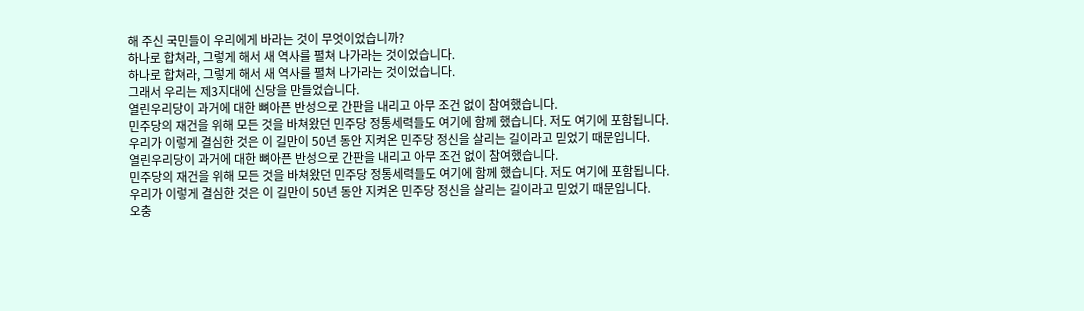해 주신 국민들이 우리에게 바라는 것이 무엇이었습니까?
하나로 합쳐라, 그렇게 해서 새 역사를 펼쳐 나가라는 것이었습니다.
하나로 합쳐라, 그렇게 해서 새 역사를 펼쳐 나가라는 것이었습니다.
그래서 우리는 제3지대에 신당을 만들었습니다.
열린우리당이 과거에 대한 뼈아픈 반성으로 간판을 내리고 아무 조건 없이 참여했습니다.
민주당의 재건을 위해 모든 것을 바쳐왔던 민주당 정통세력들도 여기에 함께 했습니다. 저도 여기에 포함됩니다. 우리가 이렇게 결심한 것은 이 길만이 50년 동안 지켜온 민주당 정신을 살리는 길이라고 믿었기 때문입니다.
열린우리당이 과거에 대한 뼈아픈 반성으로 간판을 내리고 아무 조건 없이 참여했습니다.
민주당의 재건을 위해 모든 것을 바쳐왔던 민주당 정통세력들도 여기에 함께 했습니다. 저도 여기에 포함됩니다. 우리가 이렇게 결심한 것은 이 길만이 50년 동안 지켜온 민주당 정신을 살리는 길이라고 믿었기 때문입니다.
오충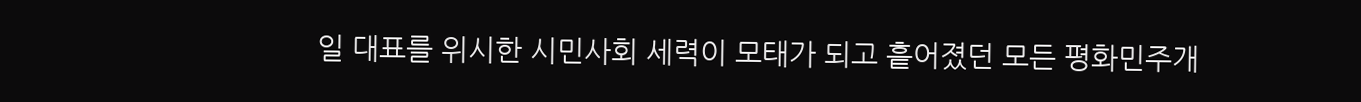일 대표를 위시한 시민사회 세력이 모태가 되고 흩어졌던 모든 평화민주개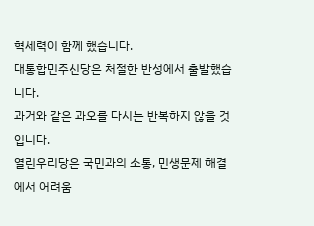혁세력이 함께 했습니다.
대통합민주신당은 처절한 반성에서 출발했습니다.
과거와 같은 과오를 다시는 반복하지 않을 것입니다.
열린우리당은 국민과의 소통, 민생문제 해결에서 어려움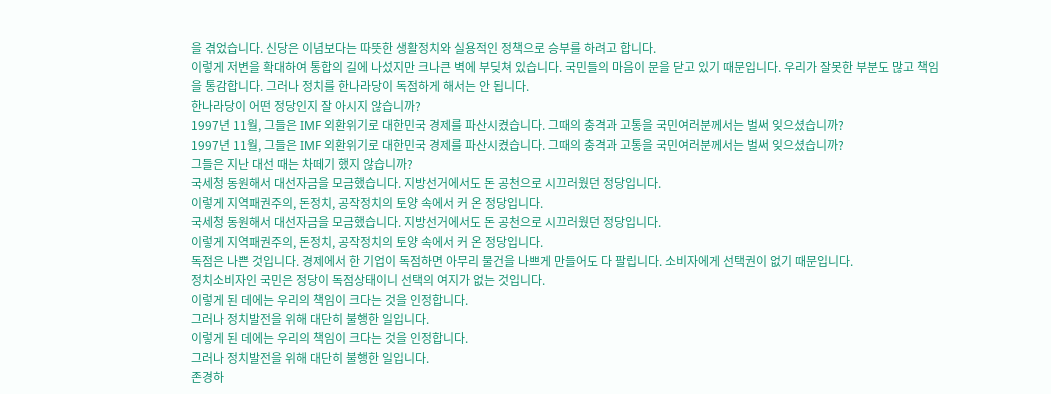을 겪었습니다. 신당은 이념보다는 따뜻한 생활정치와 실용적인 정책으로 승부를 하려고 합니다.
이렇게 저변을 확대하여 통합의 길에 나섰지만 크나큰 벽에 부딪쳐 있습니다. 국민들의 마음이 문을 닫고 있기 때문입니다. 우리가 잘못한 부분도 많고 책임을 통감합니다. 그러나 정치를 한나라당이 독점하게 해서는 안 됩니다.
한나라당이 어떤 정당인지 잘 아시지 않습니까?
1997년 11월, 그들은 IMF 외환위기로 대한민국 경제를 파산시켰습니다. 그때의 충격과 고통을 국민여러분께서는 벌써 잊으셨습니까?
1997년 11월, 그들은 IMF 외환위기로 대한민국 경제를 파산시켰습니다. 그때의 충격과 고통을 국민여러분께서는 벌써 잊으셨습니까?
그들은 지난 대선 때는 차떼기 했지 않습니까?
국세청 동원해서 대선자금을 모금했습니다. 지방선거에서도 돈 공천으로 시끄러웠던 정당입니다.
이렇게 지역패권주의, 돈정치, 공작정치의 토양 속에서 커 온 정당입니다.
국세청 동원해서 대선자금을 모금했습니다. 지방선거에서도 돈 공천으로 시끄러웠던 정당입니다.
이렇게 지역패권주의, 돈정치, 공작정치의 토양 속에서 커 온 정당입니다.
독점은 나쁜 것입니다. 경제에서 한 기업이 독점하면 아무리 물건을 나쁘게 만들어도 다 팔립니다. 소비자에게 선택권이 없기 때문입니다.
정치소비자인 국민은 정당이 독점상태이니 선택의 여지가 없는 것입니다.
이렇게 된 데에는 우리의 책임이 크다는 것을 인정합니다.
그러나 정치발전을 위해 대단히 불행한 일입니다.
이렇게 된 데에는 우리의 책임이 크다는 것을 인정합니다.
그러나 정치발전을 위해 대단히 불행한 일입니다.
존경하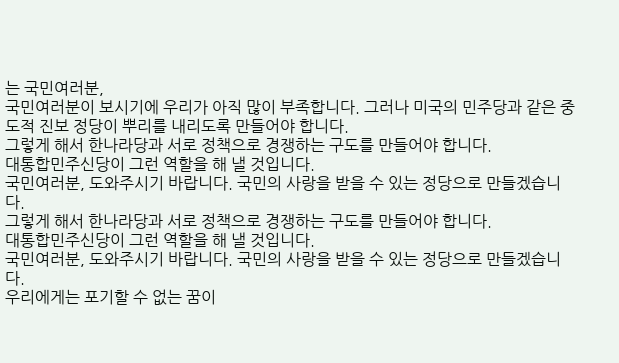는 국민여러분,
국민여러분이 보시기에 우리가 아직 많이 부족합니다. 그러나 미국의 민주당과 같은 중도적 진보 정당이 뿌리를 내리도록 만들어야 합니다.
그렇게 해서 한나라당과 서로 정책으로 경쟁하는 구도를 만들어야 합니다.
대통합민주신당이 그런 역할을 해 낼 것입니다.
국민여러분, 도와주시기 바랍니다. 국민의 사랑을 받을 수 있는 정당으로 만들겠습니다.
그렇게 해서 한나라당과 서로 정책으로 경쟁하는 구도를 만들어야 합니다.
대통합민주신당이 그런 역할을 해 낼 것입니다.
국민여러분, 도와주시기 바랍니다. 국민의 사랑을 받을 수 있는 정당으로 만들겠습니다.
우리에게는 포기할 수 없는 꿈이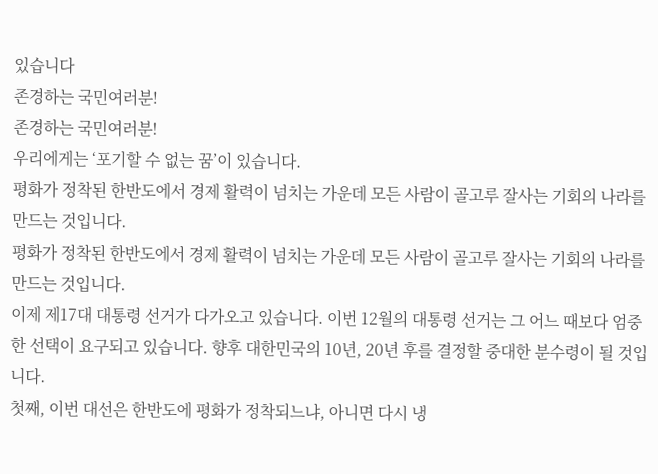있습니다
존경하는 국민여러분!
존경하는 국민여러분!
우리에게는 ‘포기할 수 없는 꿈’이 있습니다.
평화가 정착된 한반도에서 경제 활력이 넘치는 가운데 모든 사람이 골고루 잘사는 기회의 나라를 만드는 것입니다.
평화가 정착된 한반도에서 경제 활력이 넘치는 가운데 모든 사람이 골고루 잘사는 기회의 나라를 만드는 것입니다.
이제 제17대 대통령 선거가 다가오고 있습니다. 이번 12월의 대통령 선거는 그 어느 때보다 엄중한 선택이 요구되고 있습니다. 향후 대한민국의 10년, 20년 후를 결정할 중대한 분수령이 될 것입니다.
첫째, 이번 대선은 한반도에 평화가 정착되느냐, 아니면 다시 냉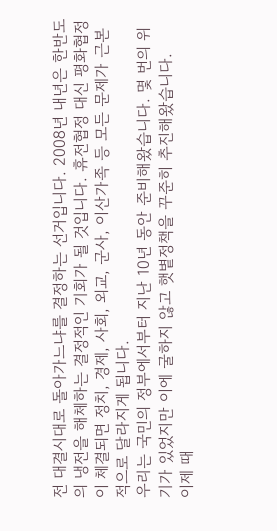전 대결시대로 돌아가느냐를 결정하는 선거입니다. 2008년 내년은 한반도의 냉전을 해체하는 결정적인 기회가 될 것입니다. 휴전협정 대신 평화협정이 체결되면 정치, 경제, 사회, 외교, 군사, 이산가족 등 모든 문제가 근본적으로 달라지게 됩니다.
우리는 국민의 정부에서부터 지난 10년 동안 준비해왔습니다. 몇 번의 위기가 있었지만 이에 굴하지 않고 햇볕정책을 꾸준히 추진해왔습니다.
이제 때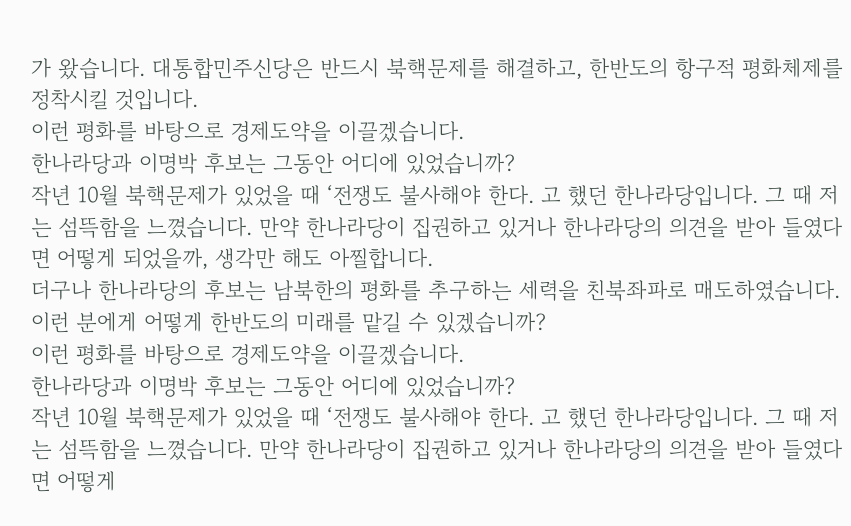가 왔습니다. 대통합민주신당은 반드시 북핵문제를 해결하고, 한반도의 항구적 평화체제를 정착시킬 것입니다.
이런 평화를 바탕으로 경제도약을 이끌겠습니다.
한나라당과 이명박 후보는 그동안 어디에 있었습니까?
작년 10월 북핵문제가 있었을 때 ‘전쟁도 불사해야 한다. 고 했던 한나라당입니다. 그 때 저는 섬뜩함을 느꼈습니다. 만약 한나라당이 집권하고 있거나 한나라당의 의견을 받아 들였다면 어떻게 되었을까, 생각만 해도 아찔합니다.
더구나 한나라당의 후보는 남북한의 평화를 추구하는 세력을 친북좌파로 매도하였습니다. 이런 분에게 어떻게 한반도의 미래를 맡길 수 있겠습니까?
이런 평화를 바탕으로 경제도약을 이끌겠습니다.
한나라당과 이명박 후보는 그동안 어디에 있었습니까?
작년 10월 북핵문제가 있었을 때 ‘전쟁도 불사해야 한다. 고 했던 한나라당입니다. 그 때 저는 섬뜩함을 느꼈습니다. 만약 한나라당이 집권하고 있거나 한나라당의 의견을 받아 들였다면 어떻게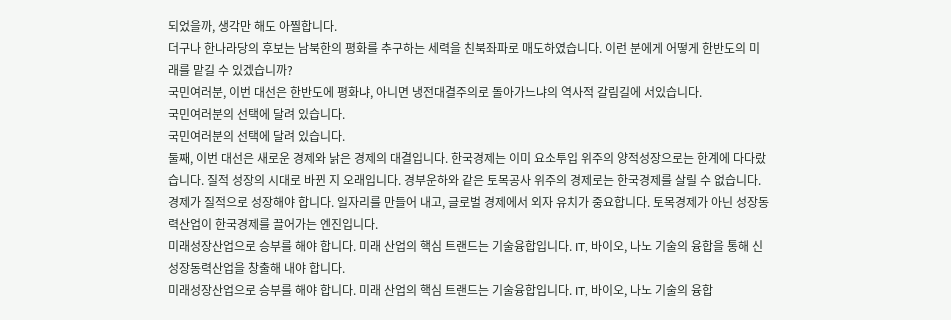되었을까, 생각만 해도 아찔합니다.
더구나 한나라당의 후보는 남북한의 평화를 추구하는 세력을 친북좌파로 매도하였습니다. 이런 분에게 어떻게 한반도의 미래를 맡길 수 있겠습니까?
국민여러분, 이번 대선은 한반도에 평화냐, 아니면 냉전대결주의로 돌아가느냐의 역사적 갈림길에 서있습니다.
국민여러분의 선택에 달려 있습니다.
국민여러분의 선택에 달려 있습니다.
둘째, 이번 대선은 새로운 경제와 낡은 경제의 대결입니다. 한국경제는 이미 요소투입 위주의 양적성장으로는 한계에 다다랐습니다. 질적 성장의 시대로 바뀐 지 오래입니다. 경부운하와 같은 토목공사 위주의 경제로는 한국경제를 살릴 수 없습니다.
경제가 질적으로 성장해야 합니다. 일자리를 만들어 내고, 글로벌 경제에서 외자 유치가 중요합니다. 토목경제가 아닌 성장동력산업이 한국경제를 끌어가는 엔진입니다.
미래성장산업으로 승부를 해야 합니다. 미래 산업의 핵심 트랜드는 기술융합입니다. IT, 바이오, 나노 기술의 융합을 통해 신 성장동력산업을 창출해 내야 합니다.
미래성장산업으로 승부를 해야 합니다. 미래 산업의 핵심 트랜드는 기술융합입니다. IT, 바이오, 나노 기술의 융합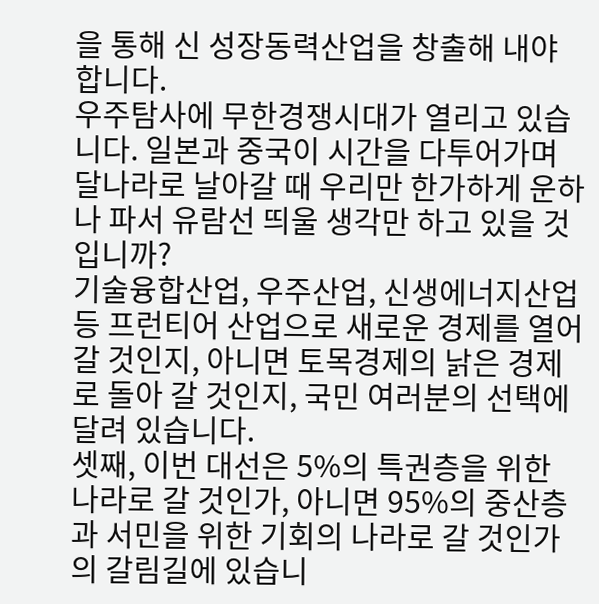을 통해 신 성장동력산업을 창출해 내야 합니다.
우주탐사에 무한경쟁시대가 열리고 있습니다. 일본과 중국이 시간을 다투어가며 달나라로 날아갈 때 우리만 한가하게 운하나 파서 유람선 띄울 생각만 하고 있을 것입니까?
기술융합산업, 우주산업, 신생에너지산업 등 프런티어 산업으로 새로운 경제를 열어 갈 것인지, 아니면 토목경제의 낡은 경제로 돌아 갈 것인지, 국민 여러분의 선택에 달려 있습니다.
셋째, 이번 대선은 5%의 특권층을 위한 나라로 갈 것인가, 아니면 95%의 중산층과 서민을 위한 기회의 나라로 갈 것인가의 갈림길에 있습니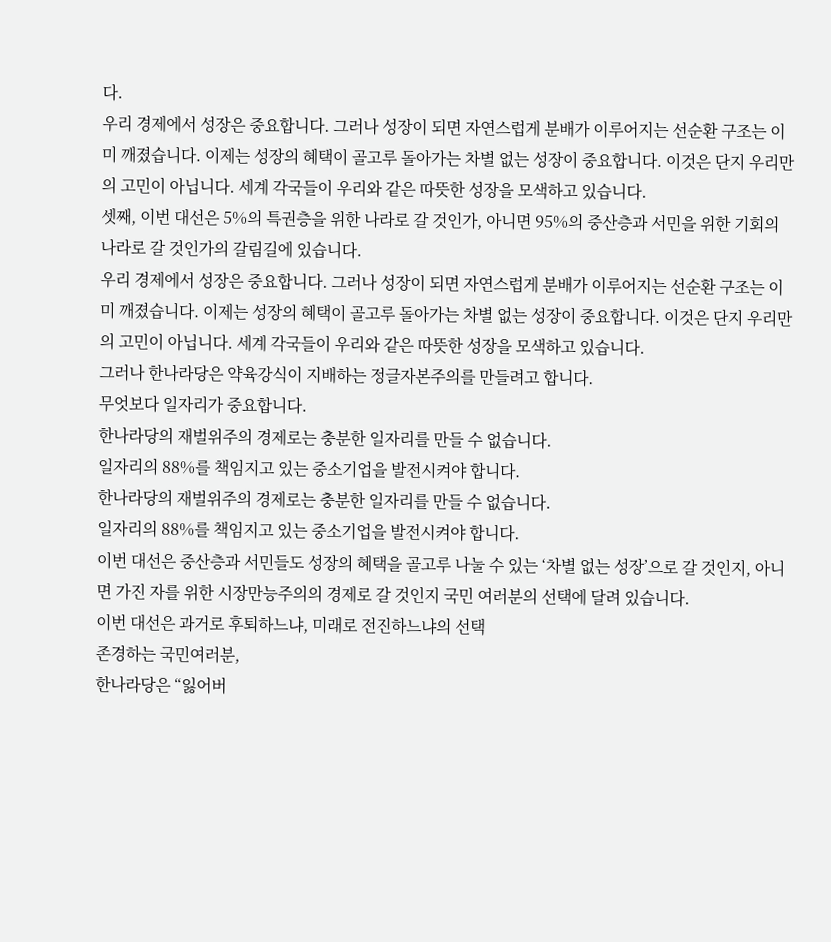다.
우리 경제에서 성장은 중요합니다. 그러나 성장이 되면 자연스럽게 분배가 이루어지는 선순환 구조는 이미 깨졌습니다. 이제는 성장의 혜택이 골고루 돌아가는 차별 없는 성장이 중요합니다. 이것은 단지 우리만의 고민이 아닙니다. 세계 각국들이 우리와 같은 따뜻한 성장을 모색하고 있습니다.
셋째, 이번 대선은 5%의 특권층을 위한 나라로 갈 것인가, 아니면 95%의 중산층과 서민을 위한 기회의 나라로 갈 것인가의 갈림길에 있습니다.
우리 경제에서 성장은 중요합니다. 그러나 성장이 되면 자연스럽게 분배가 이루어지는 선순환 구조는 이미 깨졌습니다. 이제는 성장의 혜택이 골고루 돌아가는 차별 없는 성장이 중요합니다. 이것은 단지 우리만의 고민이 아닙니다. 세계 각국들이 우리와 같은 따뜻한 성장을 모색하고 있습니다.
그러나 한나라당은 약육강식이 지배하는 정글자본주의를 만들려고 합니다.
무엇보다 일자리가 중요합니다.
한나라당의 재벌위주의 경제로는 충분한 일자리를 만들 수 없습니다.
일자리의 88%를 책임지고 있는 중소기업을 발전시켜야 합니다.
한나라당의 재벌위주의 경제로는 충분한 일자리를 만들 수 없습니다.
일자리의 88%를 책임지고 있는 중소기업을 발전시켜야 합니다.
이번 대선은 중산층과 서민들도 성장의 혜택을 골고루 나눌 수 있는 ‘차별 없는 성장’으로 갈 것인지, 아니면 가진 자를 위한 시장만능주의의 경제로 갈 것인지 국민 여러분의 선택에 달려 있습니다.
이번 대선은 과거로 후퇴하느냐, 미래로 전진하느냐의 선택
존경하는 국민여러분,
한나라당은 “잃어버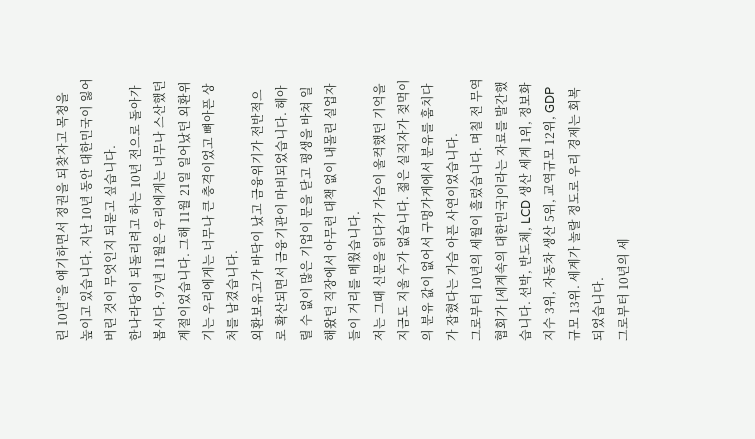린 10년”을 얘기하면서 정권을 되찾자고 목청을 높이고 있습니다. 지난 10년 동안 대한민국이 잃어버린 것이 무엇인지 되묻고 싶습니다.
한나라당이 되돌리려고 하는 10년 전으로 돌아가 봅시다. 97년 11월은 우리에게는 너무나 스산했던 계절이었습니다. 그해 11월 21일 일어났던 외환위기는 우리에게는 너무나 큰 충격이었고 뼈아픈 상처를 남겼습니다.
외환보유고가 바닥이 났고 금융위기가 전반적으로 확산되면서 금융기관이 마비되었습니다. 헤아릴 수 없이 많은 기업이 문을 닫고 평생을 바쳐 일 해왔던 직장에서 아무런 대책 없이 내몰린 실업자들이 거리를 메웠습니다.
저는 그때 신문을 읽다가 가슴이 울컥했던 기억을 지금도 지울 수가 없습니다. 젊은 실직자가 젖먹이의 분유 값이 없어서 구멍가게에서 분유를 훔치다가 잡혔다는 가슴 아픈 사연이었습니다.
그로부터 10년의 세월이 흘렀습니다. 며칠 전 무역협회가 [세계속의 대한민국]이라는 자료를 발간했습니다. 선박, 반도체, LCD 생산 세계 1위, 정보화 지수 3위, 자동차 생산 5위, 교역규모 12위, GDP 규모 13위. 세계가 놀랄 정도로 우리 경제는 회복되었습니다.
그로부터 10년의 세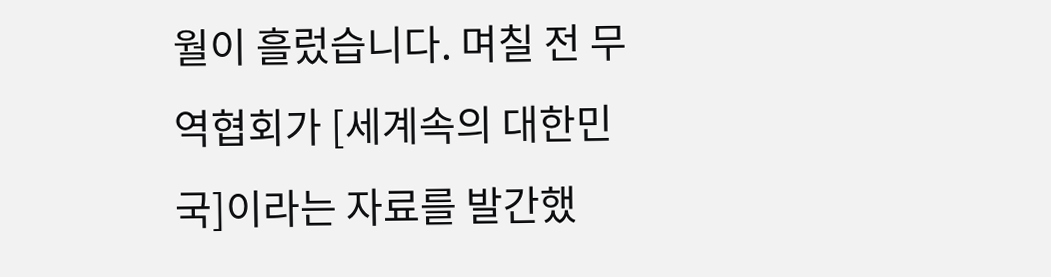월이 흘렀습니다. 며칠 전 무역협회가 [세계속의 대한민국]이라는 자료를 발간했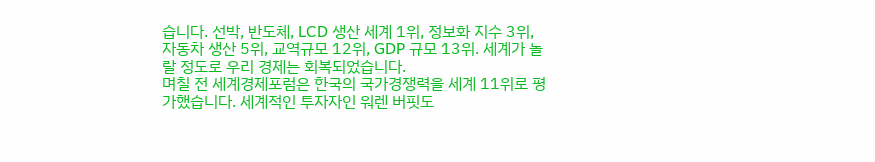습니다. 선박, 반도체, LCD 생산 세계 1위, 정보화 지수 3위, 자동차 생산 5위, 교역규모 12위, GDP 규모 13위. 세계가 놀랄 정도로 우리 경제는 회복되었습니다.
며칠 전 세계경제포럼은 한국의 국가경쟁력을 세계 11위로 평가했습니다. 세계적인 투자자인 워렌 버핏도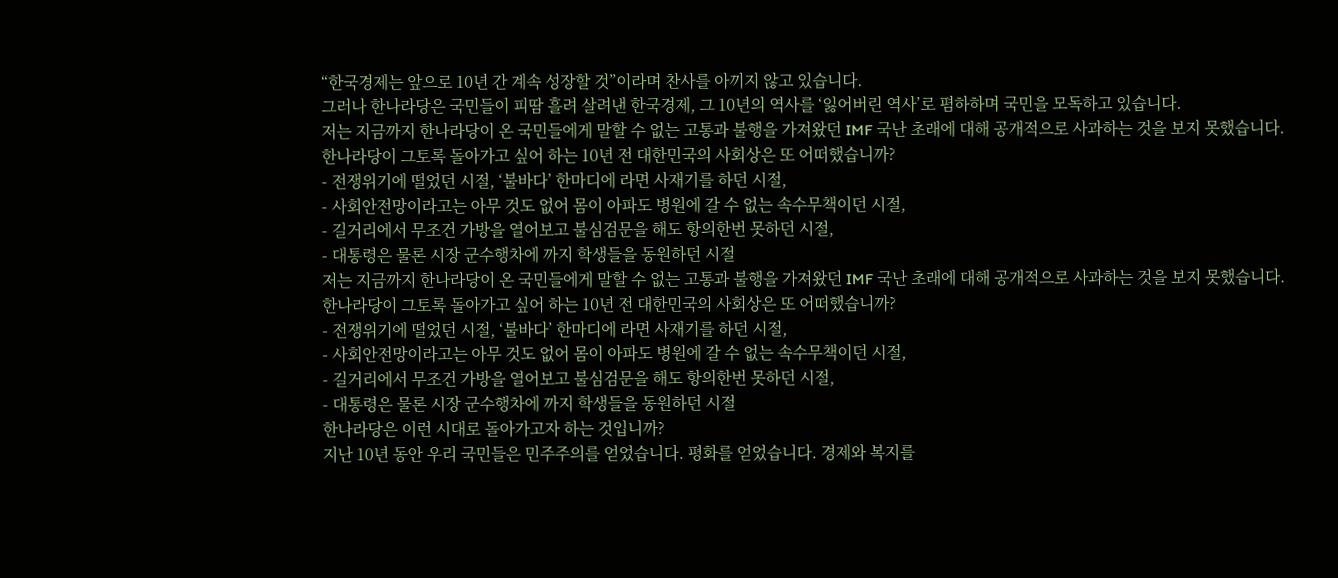“한국경제는 앞으로 10년 간 계속 성장할 것”이라며 찬사를 아끼지 않고 있습니다.
그러나 한나라당은 국민들이 피땀 흘려 살려낸 한국경제, 그 10년의 역사를 ‘잃어버린 역사’로 폄하하며 국민을 모독하고 있습니다.
저는 지금까지 한나라당이 온 국민들에게 말할 수 없는 고통과 불행을 가져왔던 IMF 국난 초래에 대해 공개적으로 사과하는 것을 보지 못했습니다.
한나라당이 그토록 돌아가고 싶어 하는 10년 전 대한민국의 사회상은 또 어떠했습니까?
- 전쟁위기에 떨었던 시절, ‘불바다’ 한마디에 라면 사재기를 하던 시절,
- 사회안전망이라고는 아무 것도 없어 몸이 아파도 병원에 갈 수 없는 속수무책이던 시절,
- 길거리에서 무조건 가방을 열어보고 불심검문을 해도 항의한번 못하던 시절,
- 대통령은 물론 시장 군수행차에 까지 학생들을 동원하던 시절
저는 지금까지 한나라당이 온 국민들에게 말할 수 없는 고통과 불행을 가져왔던 IMF 국난 초래에 대해 공개적으로 사과하는 것을 보지 못했습니다.
한나라당이 그토록 돌아가고 싶어 하는 10년 전 대한민국의 사회상은 또 어떠했습니까?
- 전쟁위기에 떨었던 시절, ‘불바다’ 한마디에 라면 사재기를 하던 시절,
- 사회안전망이라고는 아무 것도 없어 몸이 아파도 병원에 갈 수 없는 속수무책이던 시절,
- 길거리에서 무조건 가방을 열어보고 불심검문을 해도 항의한번 못하던 시절,
- 대통령은 물론 시장 군수행차에 까지 학생들을 동원하던 시절
한나라당은 이런 시대로 돌아가고자 하는 것입니까?
지난 10년 동안 우리 국민들은 민주주의를 얻었습니다. 평화를 얻었습니다. 경제와 복지를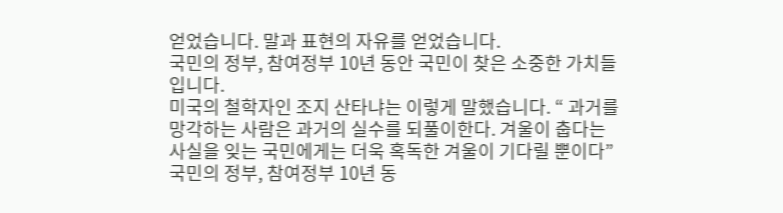얻었습니다. 말과 표현의 자유를 얻었습니다.
국민의 정부, 참여정부 10년 동안 국민이 찾은 소중한 가치들입니다.
미국의 철학자인 조지 산타냐는 이렇게 말했습니다. “ 과거를 망각하는 사람은 과거의 실수를 되풀이한다. 겨울이 춥다는 사실을 잊는 국민에게는 더욱 혹독한 겨울이 기다릴 뿐이다”
국민의 정부, 참여정부 10년 동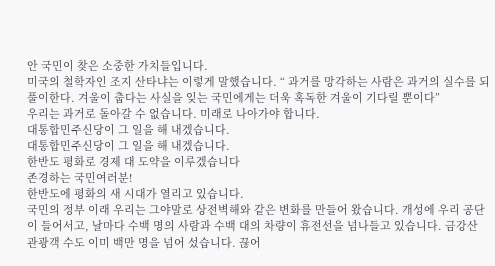안 국민이 찾은 소중한 가치들입니다.
미국의 철학자인 조지 산타냐는 이렇게 말했습니다. “ 과거를 망각하는 사람은 과거의 실수를 되풀이한다. 겨울이 춥다는 사실을 잊는 국민에게는 더욱 혹독한 겨울이 기다릴 뿐이다”
우리는 과거로 돌아갈 수 없습니다. 미래로 나아가야 합니다.
대통합민주신당이 그 일을 해 내겠습니다.
대통합민주신당이 그 일을 해 내겠습니다.
한반도 평화로 경제 대 도약을 이루겠습니다
존경하는 국민여러분!
한반도에 평화의 새 시대가 열리고 있습니다.
국민의 정부 이래 우리는 그야말로 상전벽해와 같은 변화를 만들어 왔습니다. 개성에 우리 공단이 들어서고, 날마다 수백 명의 사람과 수백 대의 차량이 휴전선을 넘나들고 있습니다. 금강산 관광객 수도 이미 백만 명을 넘어 섰습니다. 끊어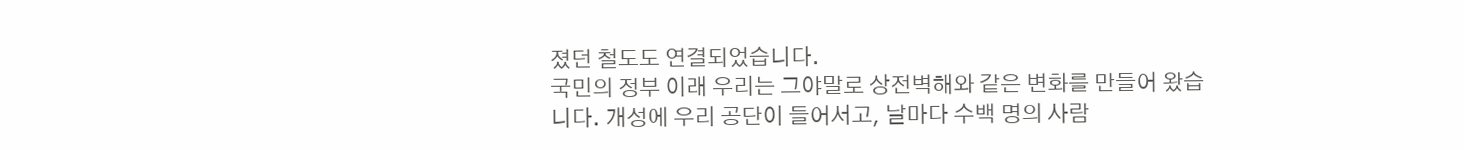졌던 철도도 연결되었습니다.
국민의 정부 이래 우리는 그야말로 상전벽해와 같은 변화를 만들어 왔습니다. 개성에 우리 공단이 들어서고, 날마다 수백 명의 사람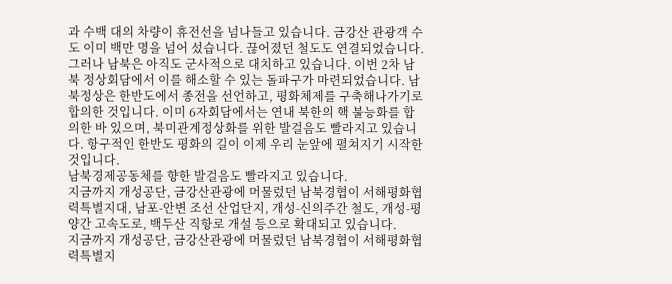과 수백 대의 차량이 휴전선을 넘나들고 있습니다. 금강산 관광객 수도 이미 백만 명을 넘어 섰습니다. 끊어졌던 철도도 연결되었습니다.
그러나 남북은 아직도 군사적으로 대치하고 있습니다. 이번 2차 남북 정상회담에서 이를 해소할 수 있는 돌파구가 마련되었습니다. 남북정상은 한반도에서 종전을 선언하고, 평화체제를 구축해나가기로 합의한 것입니다. 이미 6자회담에서는 연내 북한의 핵 불능화를 합의한 바 있으며, 북미관계정상화를 위한 발걸음도 빨라지고 있습니다. 항구적인 한반도 평화의 길이 이제 우리 눈앞에 펼쳐지기 시작한 것입니다.
남북경제공동체를 향한 발걸음도 빨라지고 있습니다.
지금까지 개성공단, 금강산관광에 머물렀던 남북경협이 서해평화협력특별지대, 남포-안변 조선 산업단지, 개성-신의주간 철도, 개성-평양간 고속도로, 백두산 직항로 개설 등으로 확대되고 있습니다.
지금까지 개성공단, 금강산관광에 머물렀던 남북경협이 서해평화협력특별지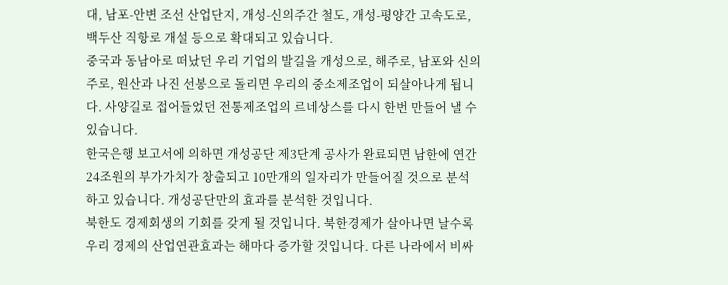대, 남포-안변 조선 산업단지, 개성-신의주간 철도, 개성-평양간 고속도로, 백두산 직항로 개설 등으로 확대되고 있습니다.
중국과 동남아로 떠났던 우리 기업의 발길을 개성으로, 해주로, 남포와 신의주로, 원산과 나진 선봉으로 돌리면 우리의 중소제조업이 되살아나게 됩니다. 사양길로 접어들었던 전통제조업의 르네상스를 다시 한번 만들어 낼 수 있습니다.
한국은행 보고서에 의하면 개성공단 제3단계 공사가 완료되면 남한에 연간 24조원의 부가가치가 창출되고 10만개의 일자리가 만들어질 것으로 분석하고 있습니다. 개성공단만의 효과를 분석한 것입니다.
북한도 경제회생의 기회를 갖게 될 것입니다. 북한경제가 살아나면 날수록 우리 경제의 산업연관효과는 해마다 증가할 것입니다. 다른 나라에서 비싸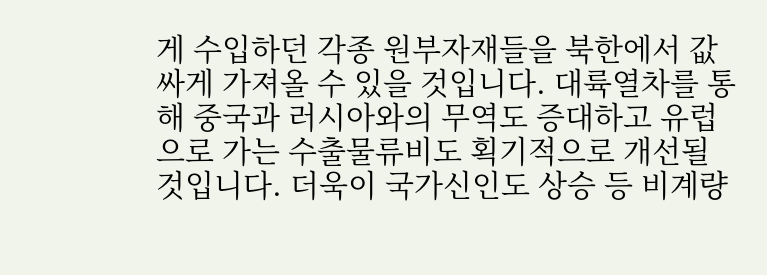게 수입하던 각종 원부자재들을 북한에서 값싸게 가져올 수 있을 것입니다. 대륙열차를 통해 중국과 러시아와의 무역도 증대하고 유럽으로 가는 수출물류비도 획기적으로 개선될 것입니다. 더욱이 국가신인도 상승 등 비계량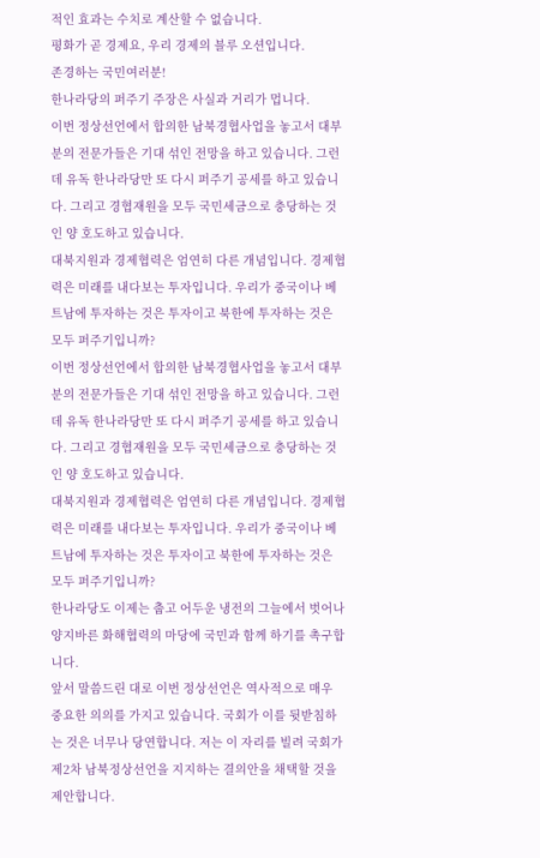적인 효과는 수치로 계산할 수 없습니다.
평화가 곧 경제요, 우리 경제의 블루 오션입니다.
존경하는 국민여러분!
한나라당의 퍼주기 주장은 사실과 거리가 멉니다.
이번 정상선언에서 합의한 남북경협사업을 놓고서 대부분의 전문가들은 기대 섞인 전망을 하고 있습니다. 그런데 유독 한나라당만 또 다시 퍼주기 공세를 하고 있습니다. 그리고 경협재원을 모두 국민세금으로 충당하는 것인 양 호도하고 있습니다.
대북지원과 경제협력은 엄연히 다른 개념입니다. 경제협력은 미래를 내다보는 투자입니다. 우리가 중국이나 베트남에 투자하는 것은 투자이고 북한에 투자하는 것은 모두 퍼주기입니까?
이번 정상선언에서 합의한 남북경협사업을 놓고서 대부분의 전문가들은 기대 섞인 전망을 하고 있습니다. 그런데 유독 한나라당만 또 다시 퍼주기 공세를 하고 있습니다. 그리고 경협재원을 모두 국민세금으로 충당하는 것인 양 호도하고 있습니다.
대북지원과 경제협력은 엄연히 다른 개념입니다. 경제협력은 미래를 내다보는 투자입니다. 우리가 중국이나 베트남에 투자하는 것은 투자이고 북한에 투자하는 것은 모두 퍼주기입니까?
한나라당도 이제는 춥고 어두운 냉전의 그늘에서 벗어나 양지바른 화해협력의 마당에 국민과 함께 하기를 촉구합니다.
앞서 말씀드린 대로 이번 정상선언은 역사적으로 매우 중요한 의의를 가지고 있습니다. 국회가 이를 뒷받침하는 것은 너무나 당연합니다. 저는 이 자리를 빌려 국회가 제2차 남북정상선언을 지지하는 결의안을 채택할 것을 제안합니다.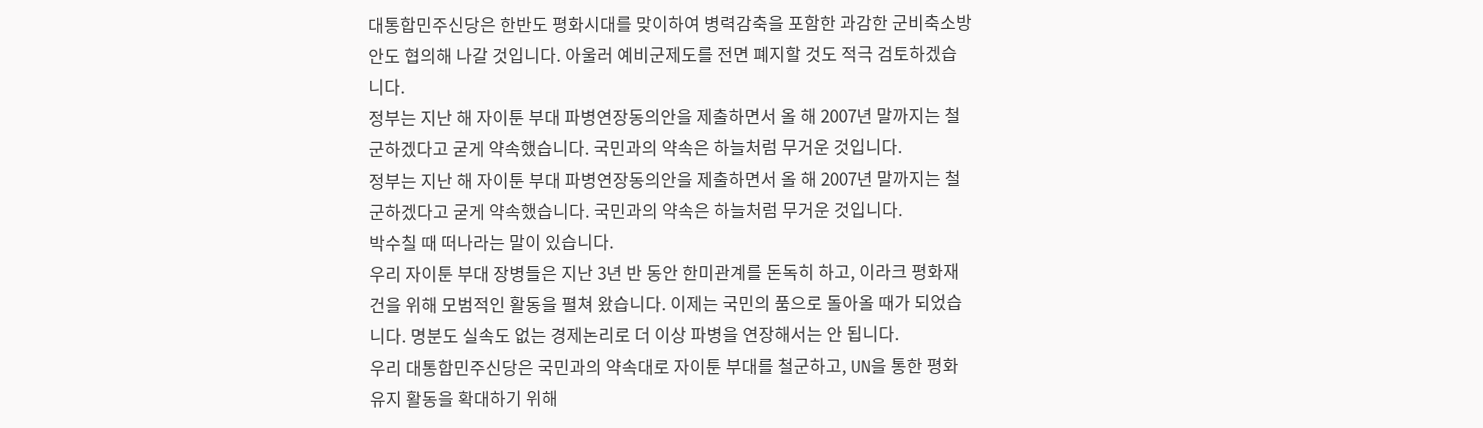대통합민주신당은 한반도 평화시대를 맞이하여 병력감축을 포함한 과감한 군비축소방안도 협의해 나갈 것입니다. 아울러 예비군제도를 전면 폐지할 것도 적극 검토하겠습니다.
정부는 지난 해 자이툰 부대 파병연장동의안을 제출하면서 올 해 2007년 말까지는 철군하겠다고 굳게 약속했습니다. 국민과의 약속은 하늘처럼 무거운 것입니다.
정부는 지난 해 자이툰 부대 파병연장동의안을 제출하면서 올 해 2007년 말까지는 철군하겠다고 굳게 약속했습니다. 국민과의 약속은 하늘처럼 무거운 것입니다.
박수칠 때 떠나라는 말이 있습니다.
우리 자이툰 부대 장병들은 지난 3년 반 동안 한미관계를 돈독히 하고, 이라크 평화재건을 위해 모범적인 활동을 펼쳐 왔습니다. 이제는 국민의 품으로 돌아올 때가 되었습니다. 명분도 실속도 없는 경제논리로 더 이상 파병을 연장해서는 안 됩니다.
우리 대통합민주신당은 국민과의 약속대로 자이툰 부대를 철군하고, UN을 통한 평화유지 활동을 확대하기 위해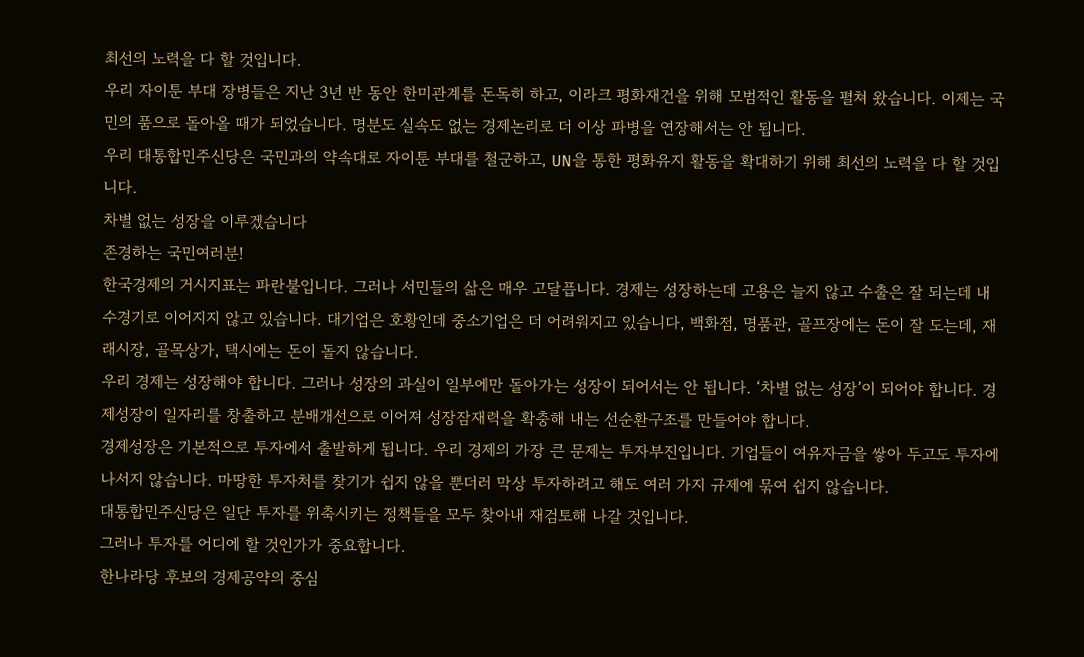최선의 노력을 다 할 것입니다.
우리 자이툰 부대 장병들은 지난 3년 반 동안 한미관계를 돈독히 하고, 이라크 평화재건을 위해 모범적인 활동을 펼쳐 왔습니다. 이제는 국민의 품으로 돌아올 때가 되었습니다. 명분도 실속도 없는 경제논리로 더 이상 파병을 연장해서는 안 됩니다.
우리 대통합민주신당은 국민과의 약속대로 자이툰 부대를 철군하고, UN을 통한 평화유지 활동을 확대하기 위해 최선의 노력을 다 할 것입니다.
차별 없는 성장을 이루겠습니다
존경하는 국민여러분!
한국경제의 거시지표는 파란불입니다. 그러나 서민들의 삶은 매우 고달픕니다. 경제는 성장하는데 고용은 늘지 않고 수출은 잘 되는데 내수경기로 이어지지 않고 있습니다. 대기업은 호황인데 중소기업은 더 어려워지고 있습니다, 백화점, 명품관, 골프장에는 돈이 잘 도는데, 재래시장, 골목상가, 택시에는 돈이 돌지 않습니다.
우리 경제는 성장해야 합니다. 그러나 성장의 과실이 일부에만 돌아가는 성장이 되어서는 안 됩니다. ‘차별 없는 성장’이 되어야 합니다. 경제성장이 일자리를 창출하고 분배개선으로 이어져 성장잠재력을 확충해 내는 선순환구조를 만들어야 합니다.
경제성장은 기본적으로 투자에서 출발하게 됩니다. 우리 경제의 가장 큰 문제는 투자부진입니다. 기업들이 여유자금을 쌓아 두고도 투자에 나서지 않습니다. 마땅한 투자처를 찾기가 쉽지 않을 뿐더러 막상 투자하려고 해도 여러 가지 규제에 묶여 쉽지 않습니다.
대통합민주신당은 일단 투자를 위축시키는 정책들을 모두 찾아내 재검토해 나갈 것입니다.
그러나 투자를 어디에 할 것인가가 중요합니다.
한나라당 후보의 경제공약의 중심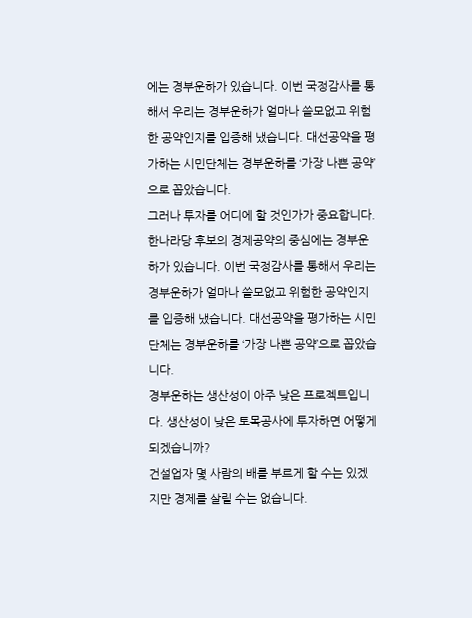에는 경부운하가 있습니다. 이번 국정감사를 통해서 우리는 경부운하가 얼마나 쓸모없고 위험한 공약인지를 입증해 냈습니다. 대선공약을 평가하는 시민단체는 경부운하를 ‘가장 나쁜 공약’으로 꼽았습니다.
그러나 투자를 어디에 할 것인가가 중요합니다.
한나라당 후보의 경제공약의 중심에는 경부운하가 있습니다. 이번 국정감사를 통해서 우리는 경부운하가 얼마나 쓸모없고 위험한 공약인지를 입증해 냈습니다. 대선공약을 평가하는 시민단체는 경부운하를 ‘가장 나쁜 공약’으로 꼽았습니다.
경부운하는 생산성이 아주 낮은 프로젝트입니다. 생산성이 낮은 토목공사에 투자하면 어떻게 되겠습니까?
건설업자 몇 사람의 배를 부르게 할 수는 있겠지만 경제를 살릴 수는 없습니다.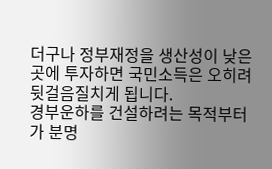더구나 정부재정을 생산성이 낮은 곳에 투자하면 국민소득은 오히려 뒷걸음질치게 됩니다.
경부운하를 건설하려는 목적부터가 분명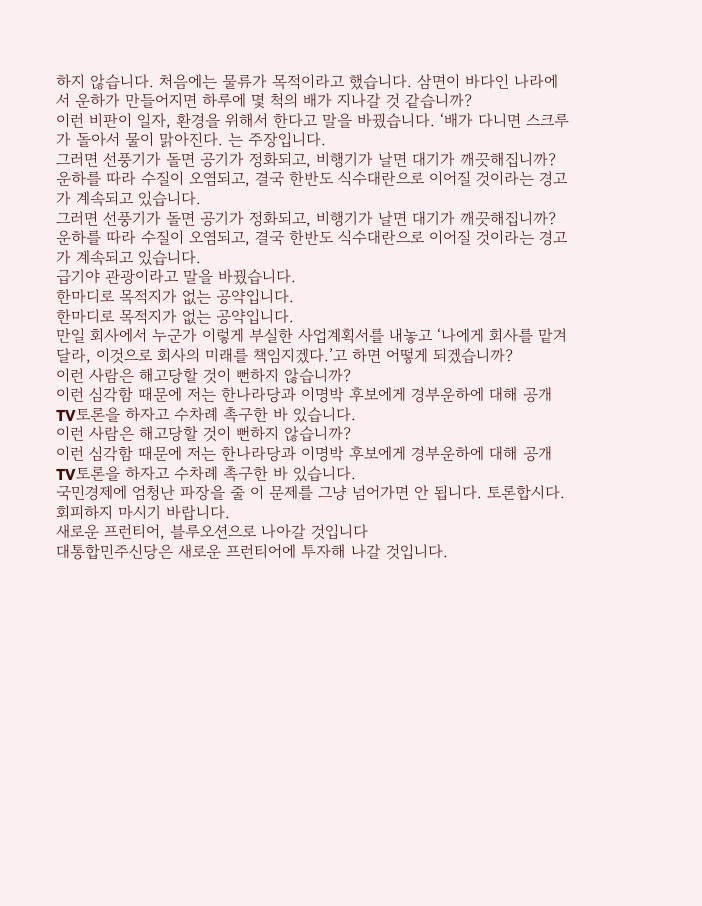하지 않습니다. 처음에는 물류가 목적이라고 했습니다. 삼면이 바다인 나라에서 운하가 만들어지면 하루에 몇 척의 배가 지나갈 것 같습니까?
이런 비판이 일자, 환경을 위해서 한다고 말을 바꿨습니다. ‘배가 다니면 스크루가 돌아서 물이 맑아진다. 는 주장입니다.
그러면 선풍기가 돌면 공기가 정화되고, 비행기가 날면 대기가 깨끗해집니까? 운하를 따라 수질이 오염되고, 결국 한반도 식수대란으로 이어질 것이라는 경고가 계속되고 있습니다.
그러면 선풍기가 돌면 공기가 정화되고, 비행기가 날면 대기가 깨끗해집니까? 운하를 따라 수질이 오염되고, 결국 한반도 식수대란으로 이어질 것이라는 경고가 계속되고 있습니다.
급기야 관광이라고 말을 바꿨습니다.
한마디로 목적지가 없는 공약입니다.
한마디로 목적지가 없는 공약입니다.
만일 회사에서 누군가 이렇게 부실한 사업계획서를 내놓고 ‘나에게 회사를 맡겨 달라, 이것으로 회사의 미래를 책임지겠다.’고 하면 어떻게 되겠습니까?
이런 사람은 해고당할 것이 뻔하지 않습니까?
이런 심각함 때문에 저는 한나라당과 이명박 후보에게 경부운하에 대해 공개 TV토론을 하자고 수차례 촉구한 바 있습니다.
이런 사람은 해고당할 것이 뻔하지 않습니까?
이런 심각함 때문에 저는 한나라당과 이명박 후보에게 경부운하에 대해 공개 TV토론을 하자고 수차례 촉구한 바 있습니다.
국민경제에 엄청난 파장을 줄 이 문제를 그냥 넘어가면 안 됩니다. 토론합시다. 회피하지 마시기 바랍니다.
새로운 프런티어, 블루오션으로 나아갈 것입니다
대통합민주신당은 새로운 프런티어에 투자해 나갈 것입니다.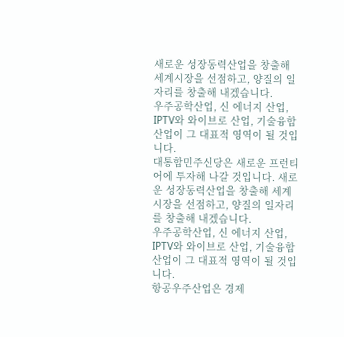새로운 성장동력산업을 창출해 세계시장을 선점하고, 양질의 일자리를 창출해 내겠습니다.
우주공학산업, 신 에너지 산업, IPTV와 와이브로 산업, 기술융합산업이 그 대표적 영역이 될 것입니다.
대통합민주신당은 새로운 프런티어에 투자해 나갈 것입니다. 새로운 성장동력산업을 창출해 세계시장을 선점하고, 양질의 일자리를 창출해 내겠습니다.
우주공학산업, 신 에너지 산업, IPTV와 와이브로 산업, 기술융합산업이 그 대표적 영역이 될 것입니다.
항공우주산업은 경제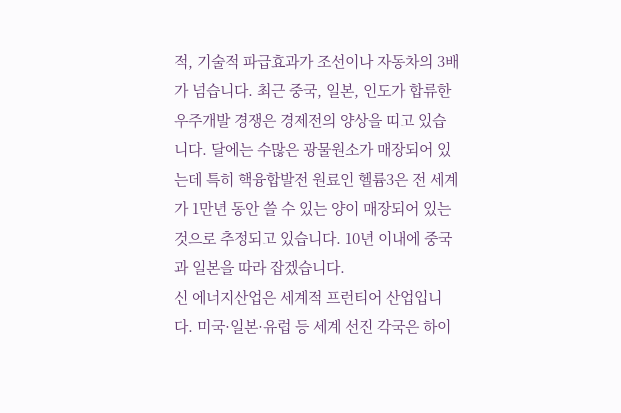적, 기술적 파급효과가 조선이나 자동차의 3배가 넘습니다. 최근 중국, 일본, 인도가 합류한 우주개발 경쟁은 경제전의 양상을 띠고 있습니다. 달에는 수많은 광물원소가 매장되어 있는데 특히 핵융합발전 원료인 헬륨3은 전 세계가 1만년 동안 쓸 수 있는 양이 매장되어 있는 것으로 추정되고 있습니다. 10년 이내에 중국과 일본을 따라 잡겠습니다.
신 에너지산업은 세계적 프런티어 산업입니다. 미국·일본·유럽 등 세계 선진 각국은 하이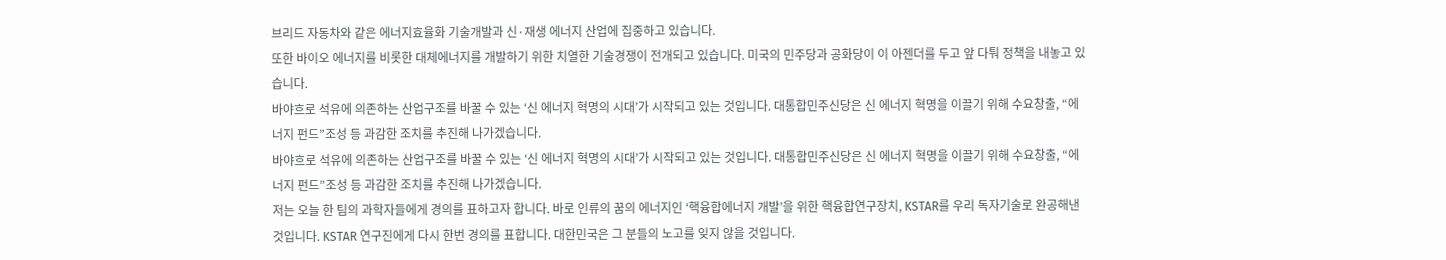브리드 자동차와 같은 에너지효율화 기술개발과 신·재생 에너지 산업에 집중하고 있습니다.
또한 바이오 에너지를 비롯한 대체에너지를 개발하기 위한 치열한 기술경쟁이 전개되고 있습니다. 미국의 민주당과 공화당이 이 아젠더를 두고 앞 다퉈 정책을 내놓고 있습니다.
바야흐로 석유에 의존하는 산업구조를 바꿀 수 있는 ‘신 에너지 혁명의 시대’가 시작되고 있는 것입니다. 대통합민주신당은 신 에너지 혁명을 이끌기 위해 수요창출, “에너지 펀드”조성 등 과감한 조치를 추진해 나가겠습니다.
바야흐로 석유에 의존하는 산업구조를 바꿀 수 있는 ‘신 에너지 혁명의 시대’가 시작되고 있는 것입니다. 대통합민주신당은 신 에너지 혁명을 이끌기 위해 수요창출, “에너지 펀드”조성 등 과감한 조치를 추진해 나가겠습니다.
저는 오늘 한 팀의 과학자들에게 경의를 표하고자 합니다. 바로 인류의 꿈의 에너지인 ‘핵융합에너지 개발’을 위한 핵융합연구장치, KSTAR를 우리 독자기술로 완공해낸 것입니다. KSTAR 연구진에게 다시 한번 경의를 표합니다. 대한민국은 그 분들의 노고를 잊지 않을 것입니다.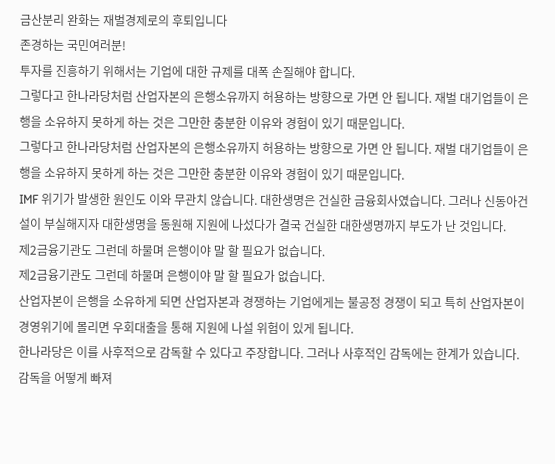금산분리 완화는 재벌경제로의 후퇴입니다
존경하는 국민여러분!
투자를 진흥하기 위해서는 기업에 대한 규제를 대폭 손질해야 합니다.
그렇다고 한나라당처럼 산업자본의 은행소유까지 허용하는 방향으로 가면 안 됩니다. 재벌 대기업들이 은행을 소유하지 못하게 하는 것은 그만한 충분한 이유와 경험이 있기 때문입니다.
그렇다고 한나라당처럼 산업자본의 은행소유까지 허용하는 방향으로 가면 안 됩니다. 재벌 대기업들이 은행을 소유하지 못하게 하는 것은 그만한 충분한 이유와 경험이 있기 때문입니다.
IMF 위기가 발생한 원인도 이와 무관치 않습니다. 대한생명은 건실한 금융회사였습니다. 그러나 신동아건설이 부실해지자 대한생명을 동원해 지원에 나섰다가 결국 건실한 대한생명까지 부도가 난 것입니다.
제2금융기관도 그런데 하물며 은행이야 말 할 필요가 없습니다.
제2금융기관도 그런데 하물며 은행이야 말 할 필요가 없습니다.
산업자본이 은행을 소유하게 되면 산업자본과 경쟁하는 기업에게는 불공정 경쟁이 되고 특히 산업자본이 경영위기에 몰리면 우회대출을 통해 지원에 나설 위험이 있게 됩니다.
한나라당은 이를 사후적으로 감독할 수 있다고 주장합니다. 그러나 사후적인 감독에는 한계가 있습니다. 감독을 어떻게 빠져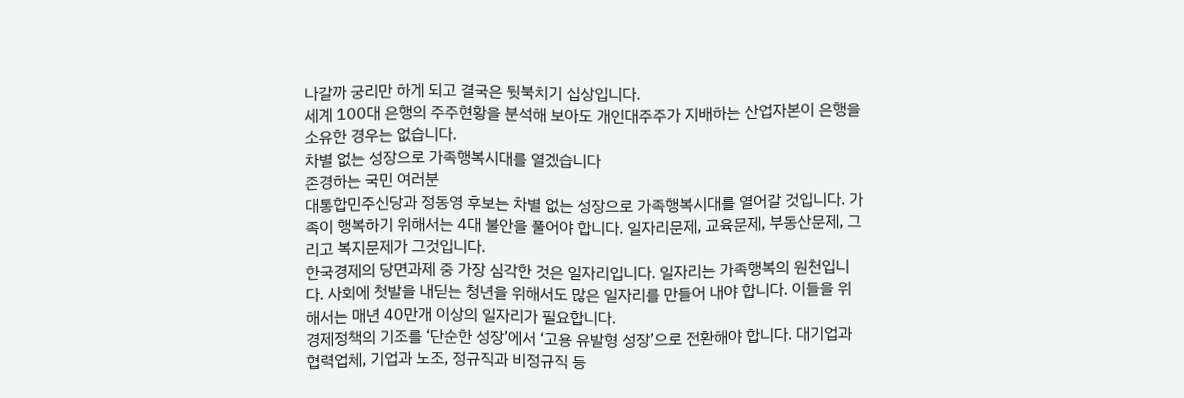나갈까 궁리만 하게 되고 결국은 뒷북치기 십상입니다.
세계 100대 은행의 주주현황을 분석해 보아도 개인대주주가 지배하는 산업자본이 은행을 소유한 경우는 없습니다.
차별 없는 성장으로 가족행복시대를 열겠습니다
존경하는 국민 여러분
대통합민주신당과 정동영 후보는 차별 없는 성장으로 가족행복시대를 열어갈 것입니다. 가족이 행복하기 위해서는 4대 불안을 풀어야 합니다. 일자리문제, 교육문제, 부동산문제, 그리고 복지문제가 그것입니다.
한국경제의 당면과제 중 가장 심각한 것은 일자리입니다. 일자리는 가족행복의 원천입니다. 사회에 첫발을 내딛는 청년을 위해서도 많은 일자리를 만들어 내야 합니다. 이들을 위해서는 매년 40만개 이상의 일자리가 필요합니다.
경제정책의 기조를 ‘단순한 성장’에서 ‘고용 유발형 성장’으로 전환해야 합니다. 대기업과 협력업체, 기업과 노조, 정규직과 비정규직 등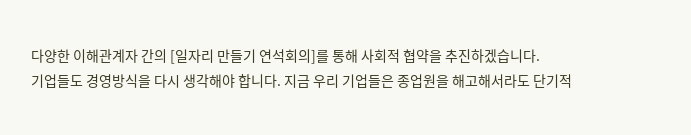다양한 이해관계자 간의 [일자리 만들기 연석회의]를 통해 사회적 협약을 추진하겠습니다.
기업들도 경영방식을 다시 생각해야 합니다. 지금 우리 기업들은 종업원을 해고해서라도 단기적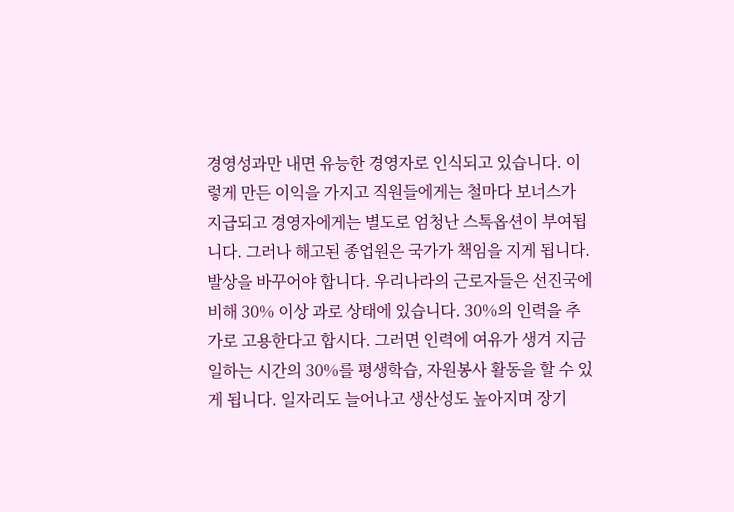경영성과만 내면 유능한 경영자로 인식되고 있습니다. 이렇게 만든 이익을 가지고 직원들에게는 철마다 보너스가 지급되고 경영자에게는 별도로 엄청난 스톡옵션이 부여됩니다. 그러나 해고된 종업원은 국가가 책임을 지게 됩니다.
발상을 바꾸어야 합니다. 우리나라의 근로자들은 선진국에 비해 30% 이상 과로 상태에 있습니다. 30%의 인력을 추가로 고용한다고 합시다. 그러면 인력에 여유가 생겨 지금 일하는 시간의 30%를 평생학습, 자원봉사 활동을 할 수 있게 됩니다. 일자리도 늘어나고 생산성도 높아지며 장기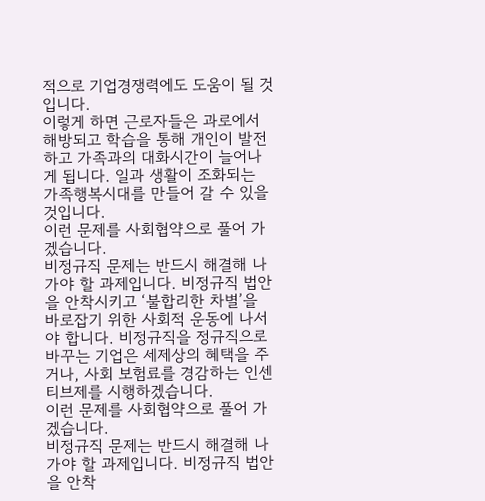적으로 기업경쟁력에도 도움이 될 것입니다.
이렇게 하면 근로자들은 과로에서 해방되고 학습을 통해 개인이 발전하고 가족과의 대화시간이 늘어나게 됩니다. 일과 생활이 조화되는 가족행복시대를 만들어 갈 수 있을 것입니다.
이런 문제를 사회협약으로 풀어 가겠습니다.
비정규직 문제는 반드시 해결해 나가야 할 과제입니다. 비정규직 법안을 안착시키고 ‘불합리한 차별’을 바로잡기 위한 사회적 운동에 나서야 합니다. 비정규직을 정규직으로 바꾸는 기업은 세제상의 혜택을 주거나, 사회 보험료를 경감하는 인센티브제를 시행하겠습니다.
이런 문제를 사회협약으로 풀어 가겠습니다.
비정규직 문제는 반드시 해결해 나가야 할 과제입니다. 비정규직 법안을 안착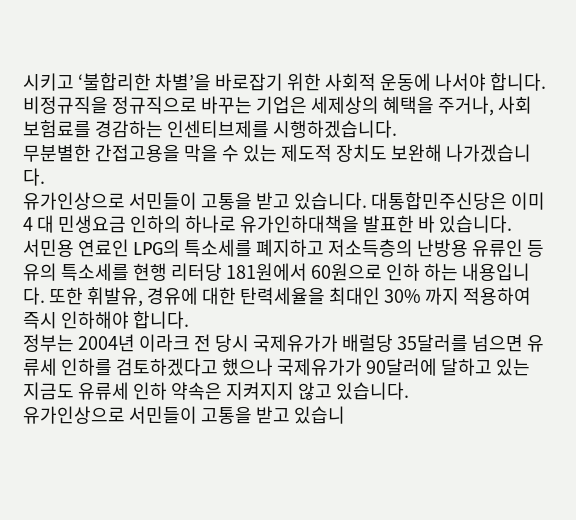시키고 ‘불합리한 차별’을 바로잡기 위한 사회적 운동에 나서야 합니다. 비정규직을 정규직으로 바꾸는 기업은 세제상의 혜택을 주거나, 사회 보험료를 경감하는 인센티브제를 시행하겠습니다.
무분별한 간접고용을 막을 수 있는 제도적 장치도 보완해 나가겠습니다.
유가인상으로 서민들이 고통을 받고 있습니다. 대통합민주신당은 이미 4 대 민생요금 인하의 하나로 유가인하대책을 발표한 바 있습니다.
서민용 연료인 LPG의 특소세를 폐지하고 저소득층의 난방용 유류인 등유의 특소세를 현행 리터당 181원에서 60원으로 인하 하는 내용입니다. 또한 휘발유, 경유에 대한 탄력세율을 최대인 30% 까지 적용하여 즉시 인하해야 합니다.
정부는 2004년 이라크 전 당시 국제유가가 배럴당 35달러를 넘으면 유류세 인하를 검토하겠다고 했으나 국제유가가 90달러에 달하고 있는 지금도 유류세 인하 약속은 지켜지지 않고 있습니다.
유가인상으로 서민들이 고통을 받고 있습니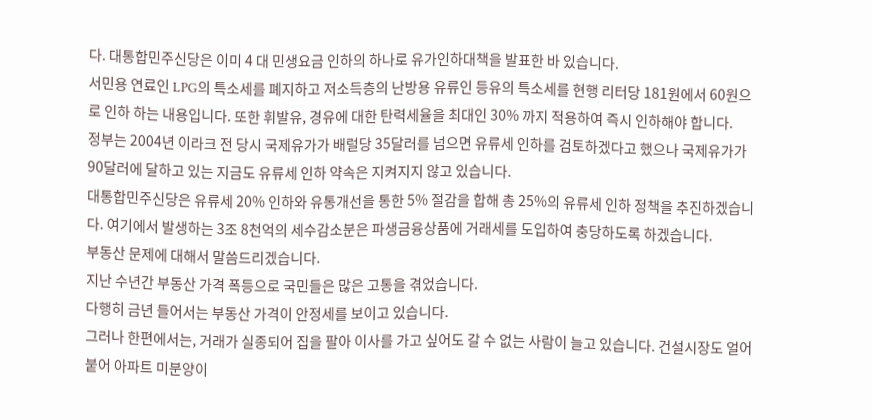다. 대통합민주신당은 이미 4 대 민생요금 인하의 하나로 유가인하대책을 발표한 바 있습니다.
서민용 연료인 LPG의 특소세를 폐지하고 저소득층의 난방용 유류인 등유의 특소세를 현행 리터당 181원에서 60원으로 인하 하는 내용입니다. 또한 휘발유, 경유에 대한 탄력세율을 최대인 30% 까지 적용하여 즉시 인하해야 합니다.
정부는 2004년 이라크 전 당시 국제유가가 배럴당 35달러를 넘으면 유류세 인하를 검토하겠다고 했으나 국제유가가 90달러에 달하고 있는 지금도 유류세 인하 약속은 지켜지지 않고 있습니다.
대통합민주신당은 유류세 20% 인하와 유통개선을 통한 5% 절감을 합해 총 25%의 유류세 인하 정책을 추진하겠습니다. 여기에서 발생하는 3조 8천억의 세수감소분은 파생금융상품에 거래세를 도입하여 충당하도록 하겠습니다.
부동산 문제에 대해서 말씀드리겠습니다.
지난 수년간 부동산 가격 폭등으로 국민들은 많은 고통을 겪었습니다.
다행히 금년 들어서는 부동산 가격이 안정세를 보이고 있습니다.
그러나 한편에서는, 거래가 실종되어 집을 팔아 이사를 가고 싶어도 갈 수 없는 사람이 늘고 있습니다. 건설시장도 얼어붙어 아파트 미분양이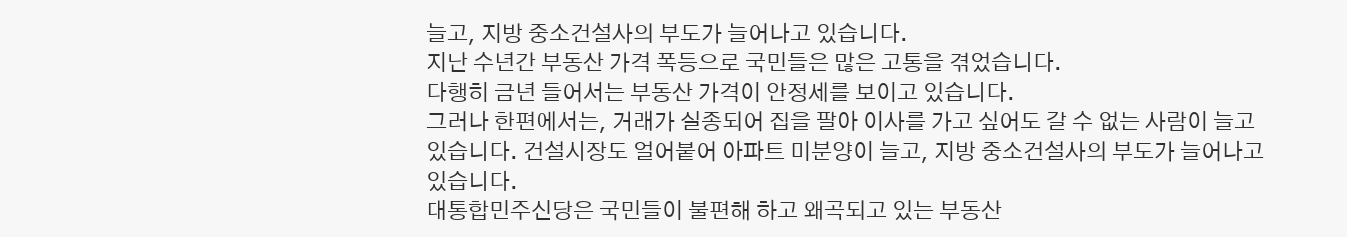늘고, 지방 중소건설사의 부도가 늘어나고 있습니다.
지난 수년간 부동산 가격 폭등으로 국민들은 많은 고통을 겪었습니다.
다행히 금년 들어서는 부동산 가격이 안정세를 보이고 있습니다.
그러나 한편에서는, 거래가 실종되어 집을 팔아 이사를 가고 싶어도 갈 수 없는 사람이 늘고 있습니다. 건설시장도 얼어붙어 아파트 미분양이 늘고, 지방 중소건설사의 부도가 늘어나고 있습니다.
대통합민주신당은 국민들이 불편해 하고 왜곡되고 있는 부동산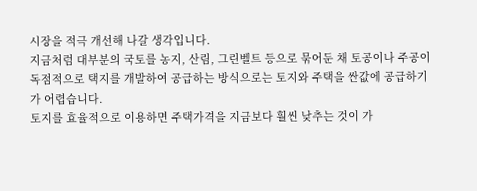시장을 적극 개선해 나갈 생각입니다.
지금처럼 대부분의 국토를 농지, 산림, 그린벨트 등으로 묶어둔 채 토공이나 주공이 독점적으로 택지를 개발하여 공급하는 방식으로는 토지와 주택을 싼값에 공급하기가 어렵습니다.
토지를 효율적으로 이용하면 주택가격을 지금보다 훨씬 낮추는 것이 가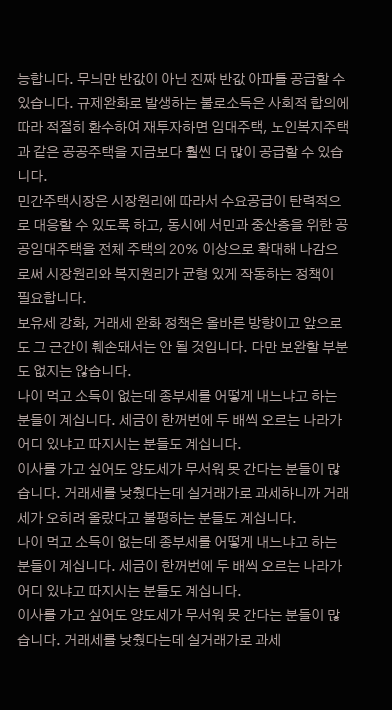능합니다. 무늬만 반값이 아닌 진짜 반값 아파틀 공급할 수 있습니다. 규제완화로 발생하는 불로소득은 사회적 합의에 따라 적절히 환수하여 재투자하면 임대주택, 노인복지주택과 같은 공공주택을 지금보다 훨씬 더 많이 공급할 수 있습니다.
민간주택시장은 시장원리에 따라서 수요공급이 탄력적으로 대응할 수 있도록 하고, 동시에 서민과 중산층을 위한 공공임대주택을 전체 주택의 20% 이상으로 확대해 나감으로써 시장원리와 복지원리가 균형 있게 작동하는 정책이 필요합니다.
보유세 강화, 거래세 완화 정책은 올바른 방향이고 앞으로도 그 근간이 훼손돼서는 안 될 것입니다. 다만 보완할 부분도 없지는 않습니다.
나이 먹고 소득이 없는데 종부세를 어떻게 내느냐고 하는 분들이 계십니다. 세금이 한꺼번에 두 배씩 오르는 나라가 어디 있냐고 따지시는 분들도 계십니다.
이사를 가고 싶어도 양도세가 무서워 못 간다는 분들이 많습니다. 거래세를 낮췄다는데 실거래가로 과세하니까 거래세가 오히려 올랐다고 불평하는 분들도 계십니다.
나이 먹고 소득이 없는데 종부세를 어떻게 내느냐고 하는 분들이 계십니다. 세금이 한꺼번에 두 배씩 오르는 나라가 어디 있냐고 따지시는 분들도 계십니다.
이사를 가고 싶어도 양도세가 무서워 못 간다는 분들이 많습니다. 거래세를 낮췄다는데 실거래가로 과세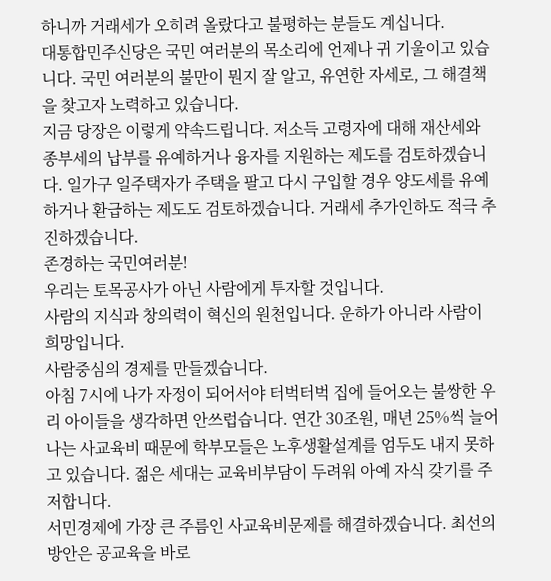하니까 거래세가 오히려 올랐다고 불평하는 분들도 계십니다.
대통합민주신당은 국민 여러분의 목소리에 언제나 귀 기울이고 있습니다. 국민 여러분의 불만이 뭔지 잘 알고, 유연한 자세로, 그 해결책을 찾고자 노력하고 있습니다.
지금 당장은 이렇게 약속드립니다. 저소득 고령자에 대해 재산세와 종부세의 납부를 유예하거나 융자를 지원하는 제도를 검토하겠습니다. 일가구 일주택자가 주택을 팔고 다시 구입할 경우 양도세를 유예하거나 환급하는 제도도 검토하겠습니다. 거래세 추가인하도 적극 추진하겠습니다.
존경하는 국민여러분!
우리는 토목공사가 아닌 사람에게 투자할 것입니다.
사람의 지식과 창의력이 혁신의 원천입니다. 운하가 아니라 사람이 희망입니다.
사람중심의 경제를 만들겠습니다.
아침 7시에 나가 자정이 되어서야 터벅터벅 집에 들어오는 불쌍한 우리 아이들을 생각하면 안쓰럽습니다. 연간 30조원, 매년 25%씩 늘어나는 사교육비 때문에 학부모들은 노후생활설계를 엄두도 내지 못하고 있습니다. 젊은 세대는 교육비부담이 두려워 아예 자식 갖기를 주저합니다.
서민경제에 가장 큰 주름인 사교육비문제를 해결하겠습니다. 최선의 방안은 공교육을 바로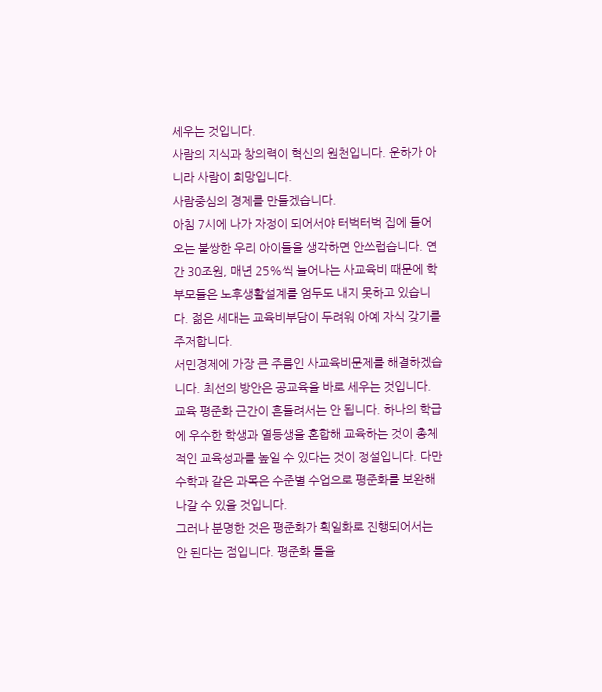세우는 것입니다.
사람의 지식과 창의력이 혁신의 원천입니다. 운하가 아니라 사람이 희망입니다.
사람중심의 경제를 만들겠습니다.
아침 7시에 나가 자정이 되어서야 터벅터벅 집에 들어오는 불쌍한 우리 아이들을 생각하면 안쓰럽습니다. 연간 30조원, 매년 25%씩 늘어나는 사교육비 때문에 학부모들은 노후생활설계를 엄두도 내지 못하고 있습니다. 젊은 세대는 교육비부담이 두려워 아예 자식 갖기를 주저합니다.
서민경제에 가장 큰 주름인 사교육비문제를 해결하겠습니다. 최선의 방안은 공교육을 바로 세우는 것입니다.
교육 평준화 근간이 흔들려서는 안 됩니다. 하나의 학급에 우수한 학생과 열등생을 혼합해 교육하는 것이 총체적인 교육성과를 높일 수 있다는 것이 정설입니다. 다만 수학과 같은 과목은 수준별 수업으로 평준화를 보완해 나갈 수 있을 것입니다.
그러나 분명한 것은 평준화가 획일화로 진행되어서는 안 된다는 점입니다. 평준화 틀을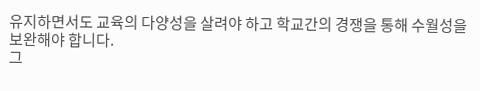유지하면서도 교육의 다양성을 살려야 하고 학교간의 경쟁을 통해 수월성을 보완해야 합니다.
그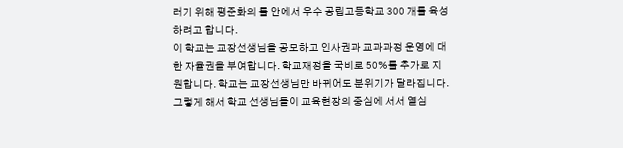러기 위해 평준화의 틀 안에서 우수 공립고등학교 300 개를 육성하려고 합니다.
이 학교는 교장선생님을 공모하고 인사권과 교과과정 운영에 대한 자율권을 부여합니다. 학교재정을 국비로 50%를 추가로 지원합니다. 학교는 교장선생님만 바뀌어도 분위기가 달라집니다. 그렇게 해서 학교 선생님들이 교육현장의 중심에 서서 열심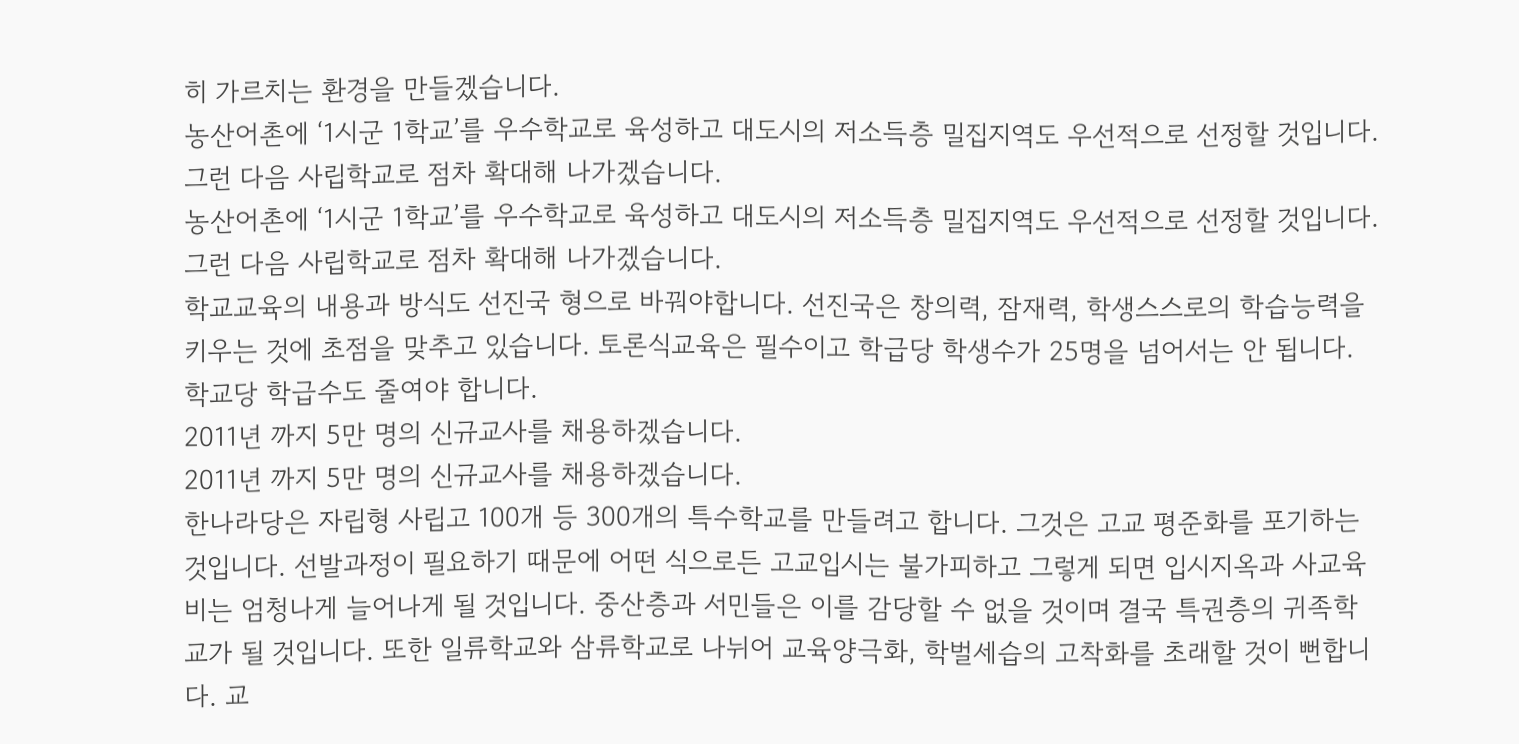히 가르치는 환경을 만들겠습니다.
농산어촌에 ‘1시군 1학교’를 우수학교로 육성하고 대도시의 저소득층 밀집지역도 우선적으로 선정할 것입니다. 그런 다음 사립학교로 점차 확대해 나가겠습니다.
농산어촌에 ‘1시군 1학교’를 우수학교로 육성하고 대도시의 저소득층 밀집지역도 우선적으로 선정할 것입니다. 그런 다음 사립학교로 점차 확대해 나가겠습니다.
학교교육의 내용과 방식도 선진국 형으로 바꿔야합니다. 선진국은 창의력, 잠재력, 학생스스로의 학습능력을 키우는 것에 초점을 맞추고 있습니다. 토론식교육은 필수이고 학급당 학생수가 25명을 넘어서는 안 됩니다. 학교당 학급수도 줄여야 합니다.
2011년 까지 5만 명의 신규교사를 채용하겠습니다.
2011년 까지 5만 명의 신규교사를 채용하겠습니다.
한나라당은 자립형 사립고 100개 등 300개의 특수학교를 만들려고 합니다. 그것은 고교 평준화를 포기하는 것입니다. 선발과정이 필요하기 때문에 어떤 식으로든 고교입시는 불가피하고 그렇게 되면 입시지옥과 사교육비는 엄청나게 늘어나게 될 것입니다. 중산층과 서민들은 이를 감당할 수 없을 것이며 결국 특권층의 귀족학교가 될 것입니다. 또한 일류학교와 삼류학교로 나뉘어 교육양극화, 학벌세습의 고착화를 초래할 것이 뻔합니다. 교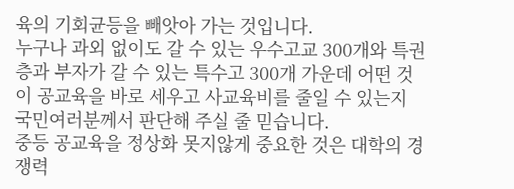육의 기회균등을 빼앗아 가는 것입니다.
누구나 과외 없이도 갈 수 있는 우수고교 300개와 특권층과 부자가 갈 수 있는 특수고 300개 가운데 어떤 것이 공교육을 바로 세우고 사교육비를 줄일 수 있는지 국민여러분께서 판단해 주실 줄 믿습니다.
중등 공교육을 정상화 못지않게 중요한 것은 대학의 경쟁력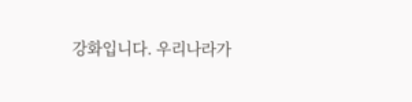강화입니다. 우리나라가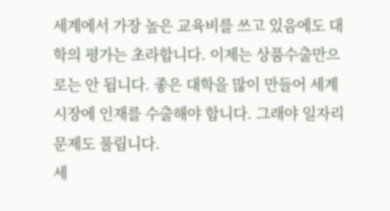세계에서 가장 높은 교육비를 쓰고 있음에도 대학의 평가는 초라합니다. 이제는 상품수출만으로는 안 됩니다. 좋은 대학을 많이 만들어 세계 시장에 인재를 수출해야 합니다. 그래야 일자리 문제도 풀립니다.
세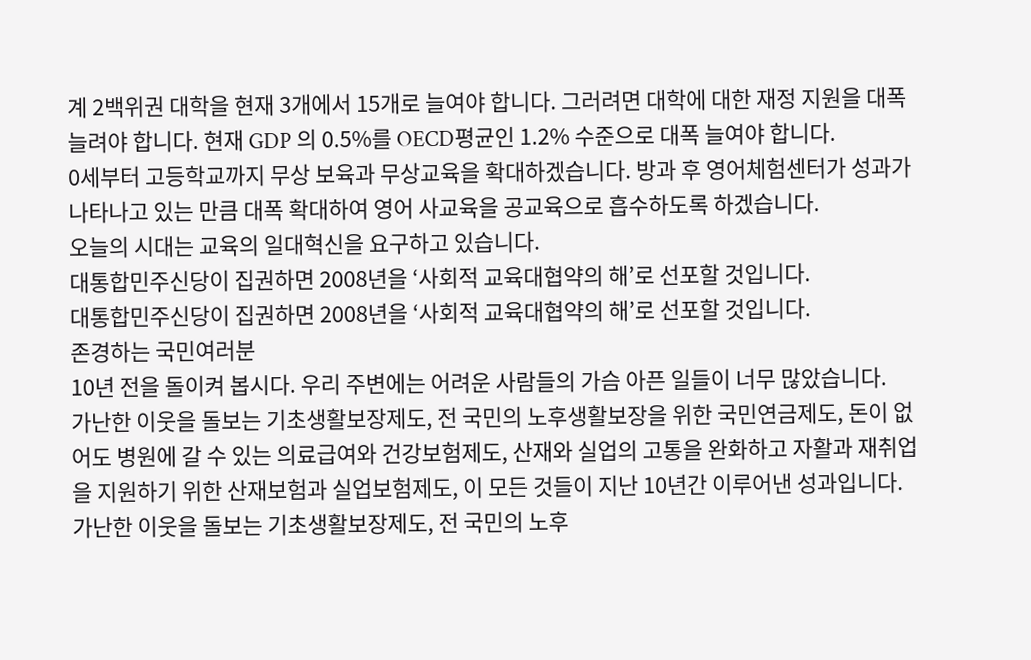계 2백위권 대학을 현재 3개에서 15개로 늘여야 합니다. 그러려면 대학에 대한 재정 지원을 대폭 늘려야 합니다. 현재 GDP 의 0.5%를 OECD평균인 1.2% 수준으로 대폭 늘여야 합니다.
0세부터 고등학교까지 무상 보육과 무상교육을 확대하겠습니다. 방과 후 영어체험센터가 성과가 나타나고 있는 만큼 대폭 확대하여 영어 사교육을 공교육으로 흡수하도록 하겠습니다.
오늘의 시대는 교육의 일대혁신을 요구하고 있습니다.
대통합민주신당이 집권하면 2008년을 ‘사회적 교육대협약의 해’로 선포할 것입니다.
대통합민주신당이 집권하면 2008년을 ‘사회적 교육대협약의 해’로 선포할 것입니다.
존경하는 국민여러분
10년 전을 돌이켜 봅시다. 우리 주변에는 어려운 사람들의 가슴 아픈 일들이 너무 많았습니다.
가난한 이웃을 돌보는 기초생활보장제도, 전 국민의 노후생활보장을 위한 국민연금제도, 돈이 없어도 병원에 갈 수 있는 의료급여와 건강보험제도, 산재와 실업의 고통을 완화하고 자활과 재취업을 지원하기 위한 산재보험과 실업보험제도, 이 모든 것들이 지난 10년간 이루어낸 성과입니다.
가난한 이웃을 돌보는 기초생활보장제도, 전 국민의 노후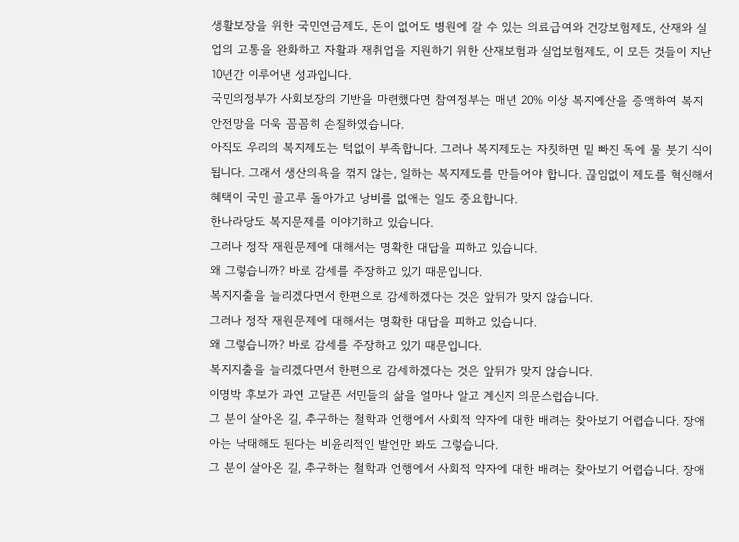생활보장을 위한 국민연금제도, 돈이 없어도 병원에 갈 수 있는 의료급여와 건강보험제도, 산재와 실업의 고통을 완화하고 자활과 재취업을 지원하기 위한 산재보험과 실업보험제도, 이 모든 것들이 지난 10년간 이루어낸 성과입니다.
국민의정부가 사회보장의 기반을 마련했다면 참여정부는 매년 20% 이상 복지예산을 증액하여 복지 안전망을 더욱 꼼꼼히 손질하였습니다.
아직도 우리의 복지제도는 턱없이 부족합니다. 그러나 복지제도는 자칫하면 밑 빠진 독에 물 붓기 식이 됩니다. 그래서 생산의욕을 꺾지 않는, 일하는 복지제도를 만들어야 합니다. 끊임없이 제도를 혁신해서 혜택이 국민 골고루 돌아가고 낭비를 없애는 일도 중요합니다.
한나라당도 복지문제를 이야기하고 있습니다.
그러나 정작 재원문제에 대해서는 명확한 대답을 피하고 있습니다.
왜 그렇습니까? 바로 감세를 주장하고 있기 때문입니다.
복지지출을 늘리겠다면서 한편으로 감세하겠다는 것은 앞뒤가 맞지 않습니다.
그러나 정작 재원문제에 대해서는 명확한 대답을 피하고 있습니다.
왜 그렇습니까? 바로 감세를 주장하고 있기 때문입니다.
복지지출을 늘리겠다면서 한편으로 감세하겠다는 것은 앞뒤가 맞지 않습니다.
이명박 후보가 과연 고달픈 서민들의 삶을 얼마나 알고 계신지 의문스럽습니다.
그 분이 살아온 길, 추구하는 철학과 언행에서 사회적 약자에 대한 배려는 찾아보기 어렵습니다. 장애아는 낙태해도 된다는 비윤리적인 발언만 봐도 그렇습니다.
그 분이 살아온 길, 추구하는 철학과 언행에서 사회적 약자에 대한 배려는 찾아보기 어렵습니다. 장애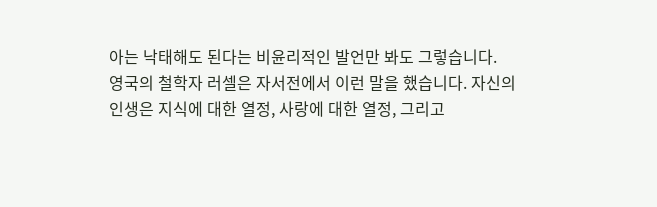아는 낙태해도 된다는 비윤리적인 발언만 봐도 그렇습니다.
영국의 철학자 러셀은 자서전에서 이런 말을 했습니다. 자신의 인생은 지식에 대한 열정, 사랑에 대한 열정, 그리고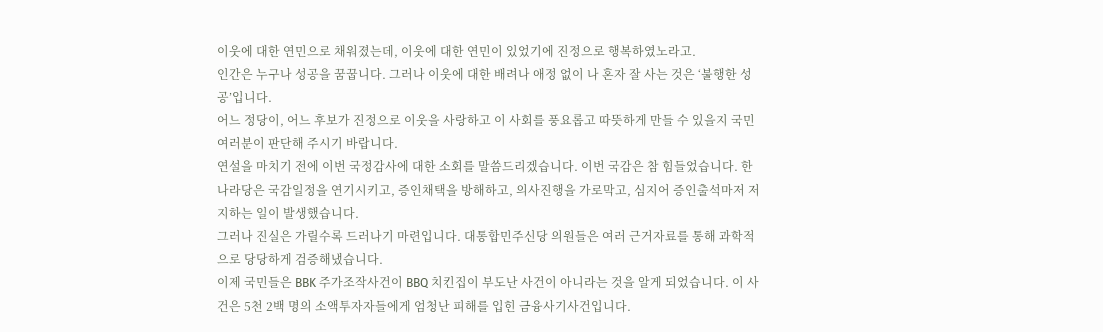이웃에 대한 연민으로 채워졌는데, 이웃에 대한 연민이 있었기에 진정으로 행복하였노라고.
인간은 누구나 성공을 꿈꿉니다. 그러나 이웃에 대한 배려나 애정 없이 나 혼자 잘 사는 것은 ‘불행한 성공’입니다.
어느 정당이, 어느 후보가 진정으로 이웃을 사랑하고 이 사회를 풍요롭고 따뜻하게 만들 수 있을지 국민여러분이 판단해 주시기 바랍니다.
연설을 마치기 전에 이번 국정감사에 대한 소회를 말씀드리겠습니다. 이번 국감은 참 힘들었습니다. 한나라당은 국감일정을 연기시키고, 증인채택을 방해하고, 의사진행을 가로막고, 심지어 증인출석마저 저지하는 일이 발생했습니다.
그러나 진실은 가릴수록 드러나기 마련입니다. 대통합민주신당 의원들은 여러 근거자료를 통해 과학적으로 당당하게 검증해냈습니다.
이제 국민들은 BBK 주가조작사건이 BBQ 치킨집이 부도난 사건이 아니라는 것을 알게 되었습니다. 이 사건은 5천 2백 명의 소액투자자들에게 엄청난 피해를 입힌 금융사기사건입니다.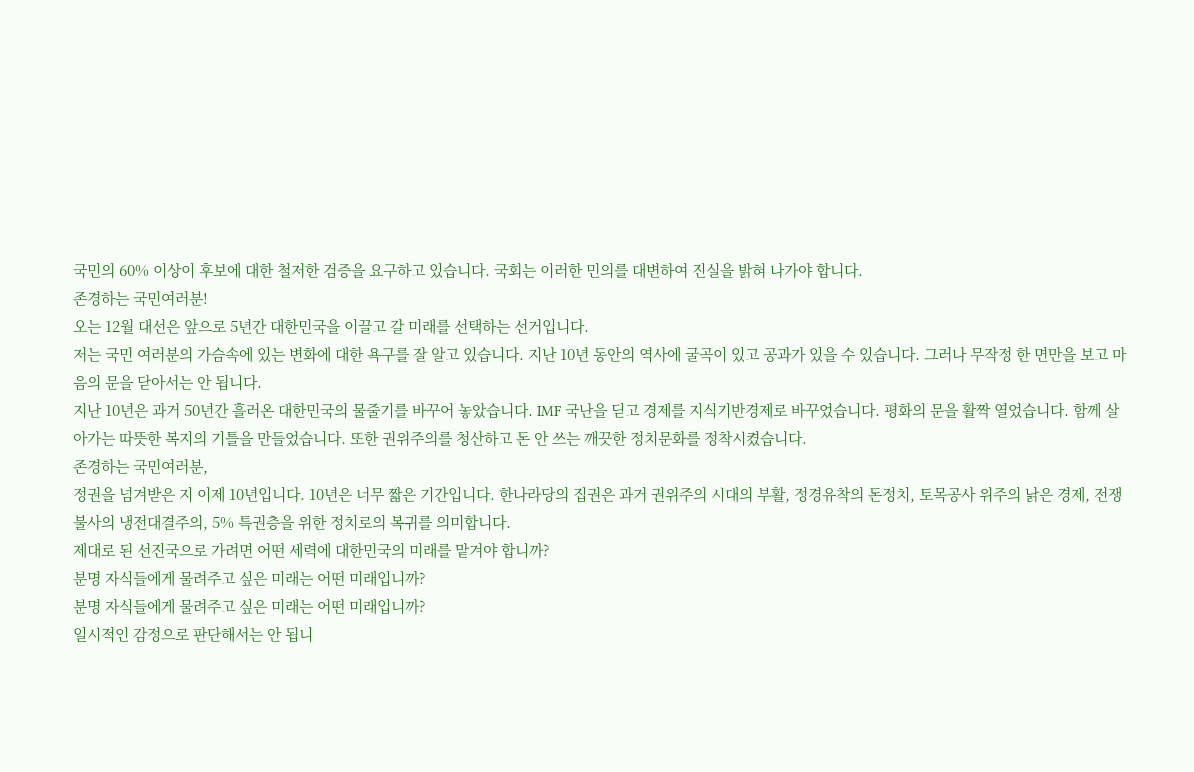국민의 60% 이상이 후보에 대한 철저한 검증을 요구하고 있습니다. 국회는 이러한 민의를 대변하여 진실을 밝혀 나가야 합니다.
존경하는 국민여러분!
오는 12월 대선은 앞으로 5년간 대한민국을 이끌고 갈 미래를 선택하는 선거입니다.
저는 국민 여러분의 가슴속에 있는 변화에 대한 욕구를 잘 알고 있습니다. 지난 10년 동안의 역사에 굴곡이 있고 공과가 있을 수 있습니다. 그러나 무작정 한 면만을 보고 마음의 문을 닫아서는 안 됩니다.
지난 10년은 과거 50년간 흘러온 대한민국의 물줄기를 바꾸어 놓았습니다. IMF 국난을 딛고 경제를 지식기반경제로 바꾸었습니다. 평화의 문을 활짝 열었습니다. 함께 살아가는 따뜻한 복지의 기틀을 만들었습니다. 또한 권위주의를 청산하고 돈 안 쓰는 깨끗한 정치문화를 정착시켰습니다.
존경하는 국민여러분,
정권을 넘겨받은 지 이제 10년입니다. 10년은 너무 짧은 기간입니다. 한나라당의 집권은 과거 권위주의 시대의 부활, 정경유착의 돈정치, 토목공사 위주의 낡은 경제, 전쟁불사의 냉전대결주의, 5% 특권층을 위한 정치로의 복귀를 의미합니다.
제대로 된 선진국으로 가려면 어떤 세력에 대한민국의 미래를 맡겨야 합니까?
분명 자식들에게 물려주고 싶은 미래는 어떤 미래입니까?
분명 자식들에게 물려주고 싶은 미래는 어떤 미래입니까?
일시적인 감정으로 판단해서는 안 됩니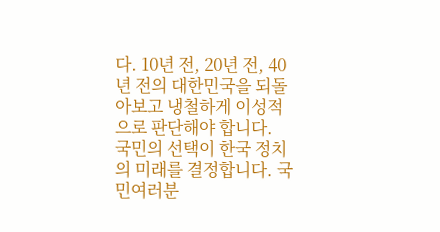다. 10년 전, 20년 전, 40년 전의 대한민국을 되돌아보고 냉철하게 이성적으로 판단해야 합니다.
국민의 선택이 한국 정치의 미래를 결정합니다. 국민여러분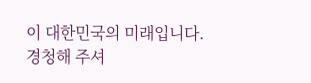이 대한민국의 미래입니다.
경청해 주셔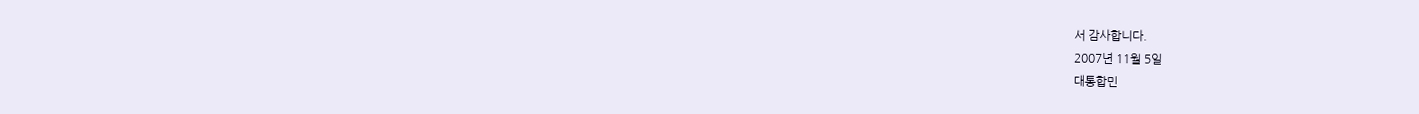서 감사합니다.
2007년 11월 5일
대통합민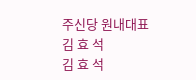주신당 원내대표
김 효 석
김 효 석